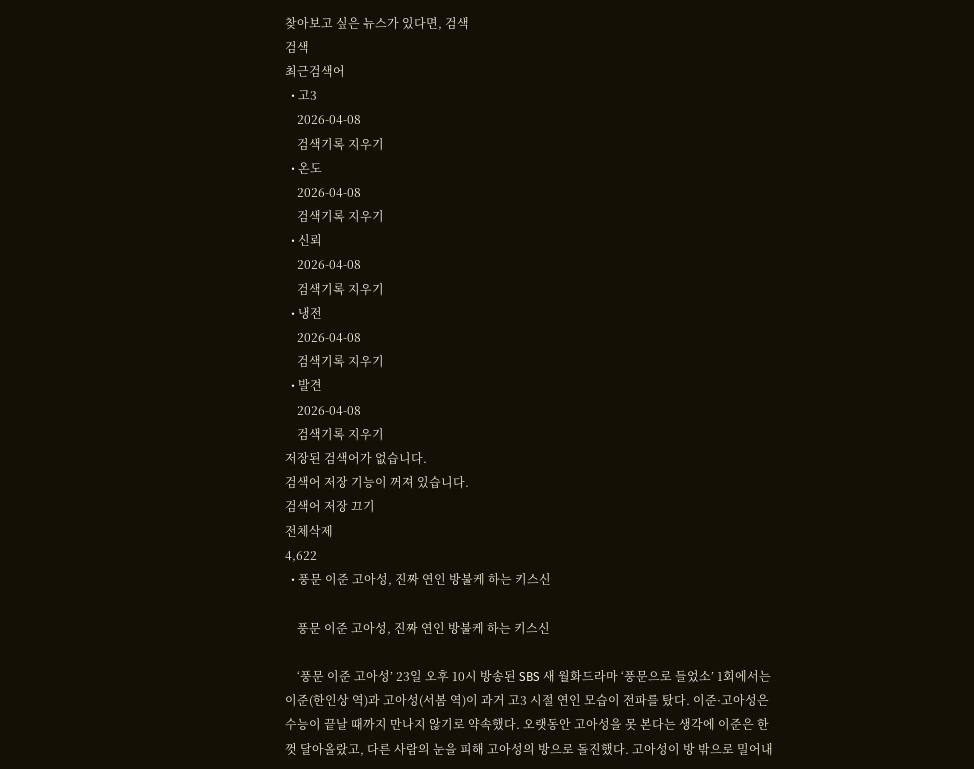찾아보고 싶은 뉴스가 있다면, 검색
검색
최근검색어
  • 고3
    2026-04-08
    검색기록 지우기
  • 온도
    2026-04-08
    검색기록 지우기
  • 신뢰
    2026-04-08
    검색기록 지우기
  • 냉전
    2026-04-08
    검색기록 지우기
  • 발견
    2026-04-08
    검색기록 지우기
저장된 검색어가 없습니다.
검색어 저장 기능이 꺼져 있습니다.
검색어 저장 끄기
전체삭제
4,622
  • 풍문 이준 고아성, 진짜 연인 방불케 하는 키스신

    풍문 이준 고아성, 진짜 연인 방불케 하는 키스신

    ‘풍문 이준 고아성’ 23일 오후 10시 방송된 SBS 새 월화드라마 ‘풍문으로 들었소’ 1회에서는 이준(한인상 역)과 고아성(서봄 역)이 과거 고3 시절 연인 모습이 전파를 탔다. 이준·고아성은 수능이 끝날 때까지 만나지 않기로 약속했다. 오랫동안 고아성을 못 본다는 생각에 이준은 한껏 달아올랐고, 다른 사람의 눈을 피해 고아성의 방으로 돌진했다. 고아성이 방 밖으로 밀어내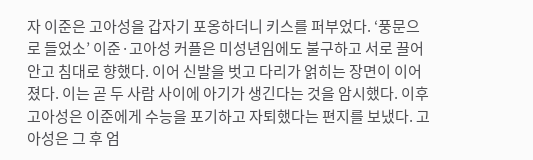자 이준은 고아성을 갑자기 포옹하더니 키스를 퍼부었다. ‘풍문으로 들었소’ 이준·고아성 커플은 미성년임에도 불구하고 서로 끌어안고 침대로 향했다. 이어 신발을 벗고 다리가 얽히는 장면이 이어졌다. 이는 곧 두 사람 사이에 아기가 생긴다는 것을 암시했다. 이후 고아성은 이준에게 수능을 포기하고 자퇴했다는 편지를 보냈다. 고아성은 그 후 엄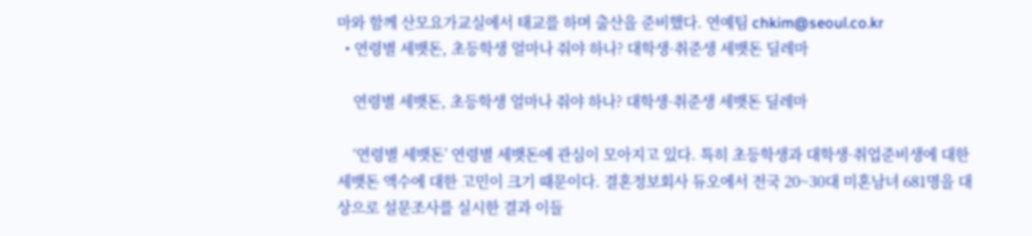마와 함께 산모요가교실에서 태교를 하며 출산을 준비했다. 연예팀 chkim@seoul.co.kr
  • 연령별 세뱃돈, 초등학생 얼마나 줘야 하나? 대학생·취준생 세뱃돈 딜레마

    연령별 세뱃돈, 초등학생 얼마나 줘야 하나? 대학생·취준생 세뱃돈 딜레마

    ‘연령별 세뱃돈’ 연령별 세뱃돈에 관심이 모아지고 있다. 특히 초등학생과 대학생·취업준비생에 대한 세뱃돈 액수에 대한 고민이 크기 때문이다. 결혼정보회사 듀오에서 전국 20~30대 미혼남녀 681명을 대상으로 설문조사를 실시한 결과 이들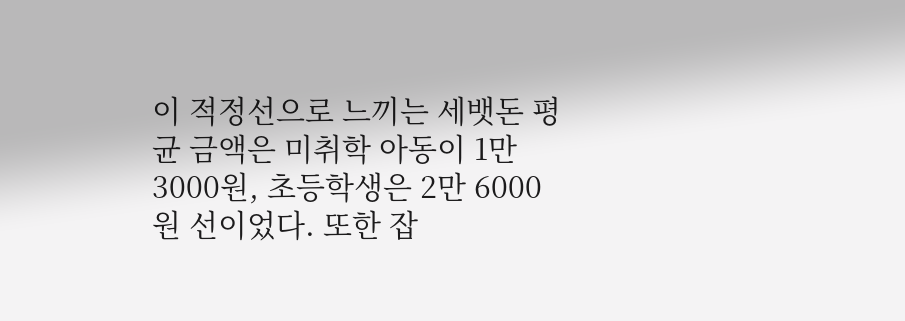이 적정선으로 느끼는 세뱃돈 평균 금액은 미취학 아동이 1만 3000원, 초등학생은 2만 6000원 선이었다. 또한 잡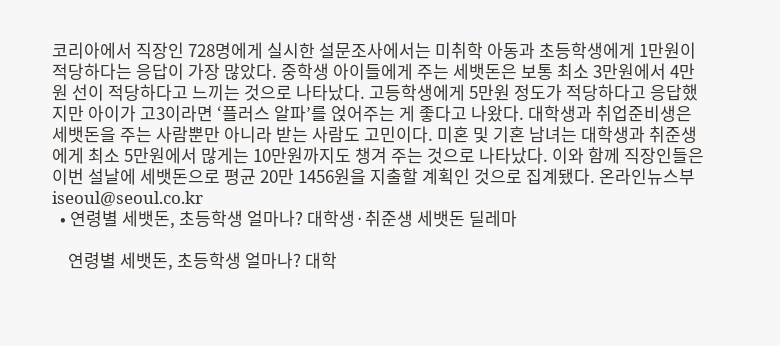코리아에서 직장인 728명에게 실시한 설문조사에서는 미취학 아동과 초등학생에게 1만원이 적당하다는 응답이 가장 많았다. 중학생 아이들에게 주는 세뱃돈은 보통 최소 3만원에서 4만원 선이 적당하다고 느끼는 것으로 나타났다. 고등학생에게 5만원 정도가 적당하다고 응답했지만 아이가 고3이라면 ‘플러스 알파’를 얹어주는 게 좋다고 나왔다. 대학생과 취업준비생은 세뱃돈을 주는 사람뿐만 아니라 받는 사람도 고민이다. 미혼 및 기혼 남녀는 대학생과 취준생에게 최소 5만원에서 많게는 10만원까지도 챙겨 주는 것으로 나타났다. 이와 함께 직장인들은 이번 설날에 세뱃돈으로 평균 20만 1456원을 지출할 계획인 것으로 집계됐다. 온라인뉴스부 iseoul@seoul.co.kr
  • 연령별 세뱃돈, 초등학생 얼마나? 대학생·취준생 세뱃돈 딜레마

    연령별 세뱃돈, 초등학생 얼마나? 대학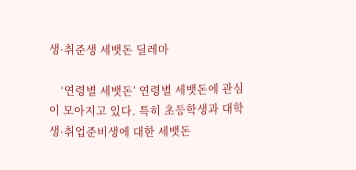생·취준생 세뱃돈 딜레마

    ‘연령별 세뱃돈’ 연령별 세뱃돈에 관심이 모아지고 있다. 특히 초등학생과 대학생·취업준비생에 대한 세뱃돈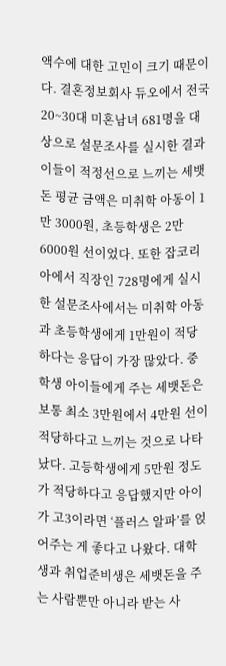액수에 대한 고민이 크기 때문이다. 결혼정보회사 듀오에서 전국 20~30대 미혼남녀 681명을 대상으로 설문조사를 실시한 결과 이들이 적정선으로 느끼는 세뱃돈 평균 금액은 미취학 아동이 1만 3000원, 초등학생은 2만 6000원 선이었다. 또한 잡코리아에서 직장인 728명에게 실시한 설문조사에서는 미취학 아동과 초등학생에게 1만원이 적당하다는 응답이 가장 많았다. 중학생 아이들에게 주는 세뱃돈은 보통 최소 3만원에서 4만원 선이 적당하다고 느끼는 것으로 나타났다. 고등학생에게 5만원 정도가 적당하다고 응답했지만 아이가 고3이라면 ‘플러스 알파’를 얹어주는 게 좋다고 나왔다. 대학생과 취업준비생은 세뱃돈을 주는 사람뿐만 아니라 받는 사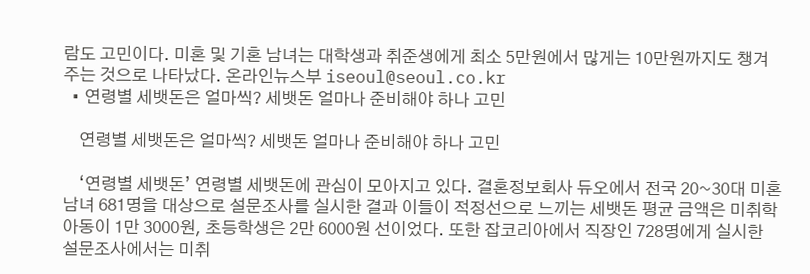람도 고민이다. 미혼 및 기혼 남녀는 대학생과 취준생에게 최소 5만원에서 많게는 10만원까지도 챙겨 주는 것으로 나타났다. 온라인뉴스부 iseoul@seoul.co.kr
  • 연령별 세뱃돈은 얼마씩? 세뱃돈 얼마나 준비해야 하나 고민

    연령별 세뱃돈은 얼마씩? 세뱃돈 얼마나 준비해야 하나 고민

    ‘연령별 세뱃돈’ 연령별 세뱃돈에 관심이 모아지고 있다. 결혼정보회사 듀오에서 전국 20~30대 미혼남녀 681명을 대상으로 설문조사를 실시한 결과 이들이 적정선으로 느끼는 세뱃돈 평균 금액은 미취학 아동이 1만 3000원, 초등학생은 2만 6000원 선이었다. 또한 잡코리아에서 직장인 728명에게 실시한 설문조사에서는 미취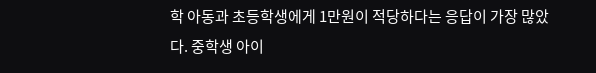학 아동과 초등학생에게 1만원이 적당하다는 응답이 가장 많았다. 중학생 아이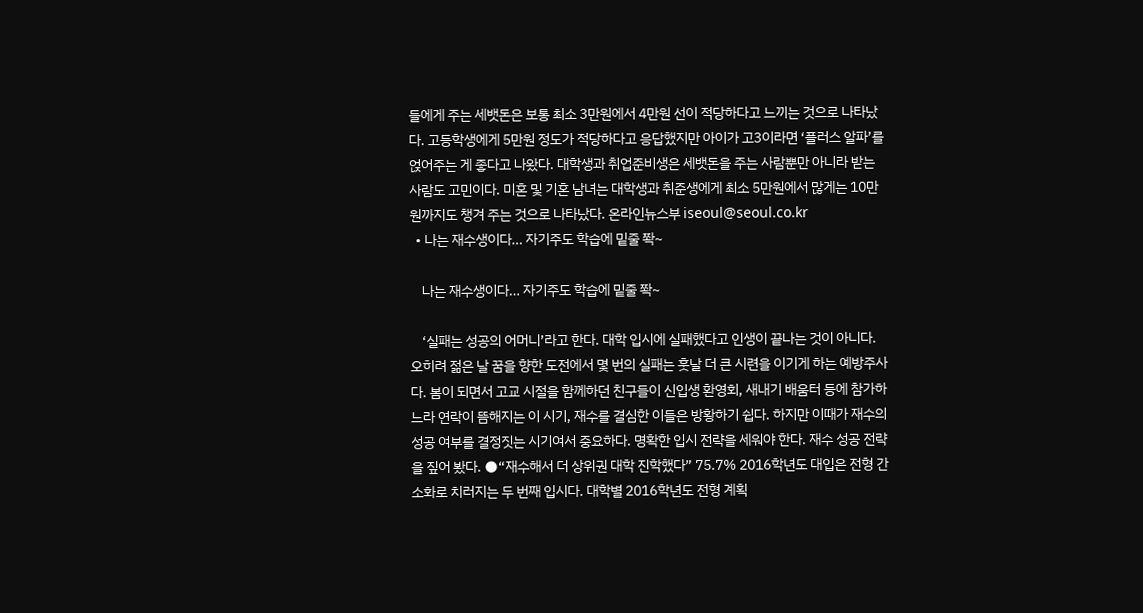들에게 주는 세뱃돈은 보통 최소 3만원에서 4만원 선이 적당하다고 느끼는 것으로 나타났다. 고등학생에게 5만원 정도가 적당하다고 응답했지만 아이가 고3이라면 ‘플러스 알파’를 얹어주는 게 좋다고 나왔다. 대학생과 취업준비생은 세뱃돈을 주는 사람뿐만 아니라 받는 사람도 고민이다. 미혼 및 기혼 남녀는 대학생과 취준생에게 최소 5만원에서 많게는 10만원까지도 챙겨 주는 것으로 나타났다. 온라인뉴스부 iseoul@seoul.co.kr
  • 나는 재수생이다… 자기주도 학습에 밑줄 쫙~

    나는 재수생이다… 자기주도 학습에 밑줄 쫙~

    ‘실패는 성공의 어머니’라고 한다. 대학 입시에 실패했다고 인생이 끝나는 것이 아니다. 오히려 젊은 날 꿈을 향한 도전에서 몇 번의 실패는 훗날 더 큰 시련을 이기게 하는 예방주사다. 봄이 되면서 고교 시절을 함께하던 친구들이 신입생 환영회, 새내기 배움터 등에 참가하느라 연락이 뜸해지는 이 시기, 재수를 결심한 이들은 방황하기 쉽다. 하지만 이때가 재수의 성공 여부를 결정짓는 시기여서 중요하다. 명확한 입시 전략을 세워야 한다. 재수 성공 전략을 짚어 봤다. ●“재수해서 더 상위권 대학 진학했다” 75.7% 2016학년도 대입은 전형 간소화로 치러지는 두 번째 입시다. 대학별 2016학년도 전형 계획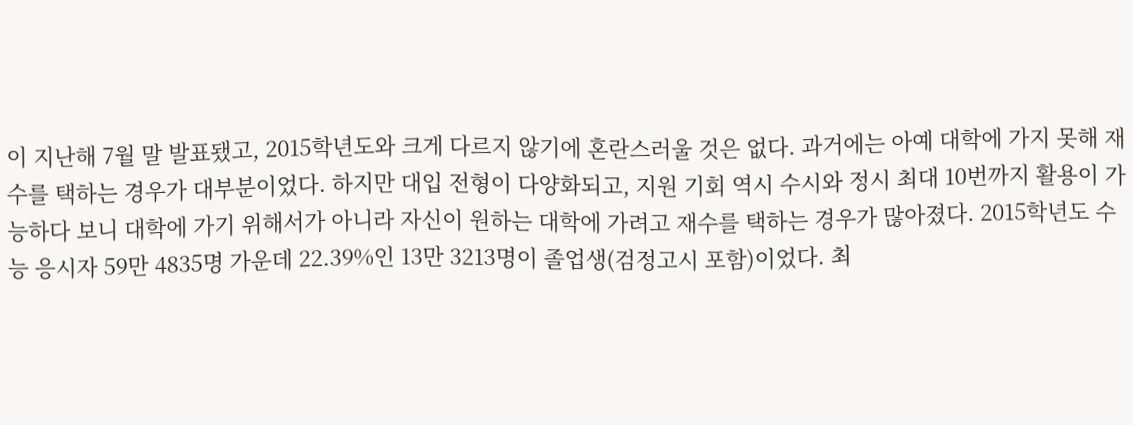이 지난해 7월 말 발표됐고, 2015학년도와 크게 다르지 않기에 혼란스러울 것은 없다. 과거에는 아예 대학에 가지 못해 재수를 택하는 경우가 대부분이었다. 하지만 대입 전형이 다양화되고, 지원 기회 역시 수시와 정시 최대 10번까지 활용이 가능하다 보니 대학에 가기 위해서가 아니라 자신이 원하는 대학에 가려고 재수를 택하는 경우가 많아졌다. 2015학년도 수능 응시자 59만 4835명 가운데 22.39%인 13만 3213명이 졸업생(검정고시 포함)이었다. 최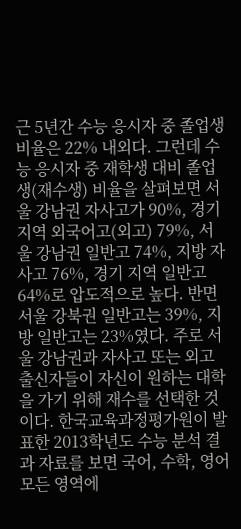근 5년간 수능 응시자 중 졸업생 비율은 22% 내외다. 그런데 수능 응시자 중 재학생 대비 졸업생(재수생) 비율을 살펴보면 서울 강남권 자사고가 90%, 경기 지역 외국어고(외고) 79%, 서울 강남권 일반고 74%, 지방 자사고 76%, 경기 지역 일반고 64%로 압도적으로 높다. 반면 서울 강북권 일반고는 39%, 지방 일반고는 23%였다. 주로 서울 강남권과 자사고 또는 외고 출신자들이 자신이 원하는 대학을 가기 위해 재수를 선택한 것이다. 한국교육과정평가원이 발표한 2013학년도 수능 분석 결과 자료를 보면 국어, 수학, 영어 모든 영역에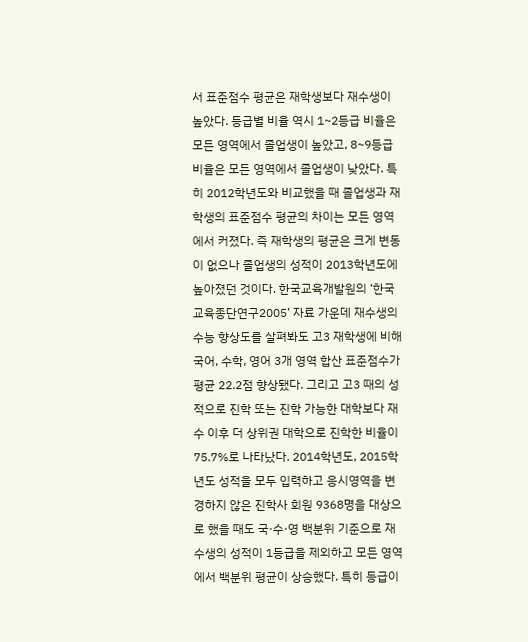서 표준점수 평균은 재학생보다 재수생이 높았다. 등급별 비율 역시 1~2등급 비율은 모든 영역에서 졸업생이 높았고, 8~9등급 비율은 모든 영역에서 졸업생이 낮았다. 특히 2012학년도와 비교했을 때 졸업생과 재학생의 표준점수 평균의 차이는 모든 영역에서 커졌다. 즉 재학생의 평균은 크게 변동이 없으나 졸업생의 성적이 2013학년도에 높아졌던 것이다. 한국교육개발원의 ‘한국교육종단연구2005’ 자료 가운데 재수생의 수능 향상도를 살펴봐도 고3 재학생에 비해 국어, 수학, 영어 3개 영역 합산 표준점수가 평균 22.2점 향상됐다. 그리고 고3 때의 성적으로 진학 또는 진학 가능한 대학보다 재수 이후 더 상위권 대학으로 진학한 비율이 75.7%로 나타났다. 2014학년도, 2015학년도 성적을 모두 입력하고 응시영역을 변경하지 않은 진학사 회원 9368명을 대상으로 했을 때도 국·수·영 백분위 기준으로 재수생의 성적이 1등급을 제외하고 모든 영역에서 백분위 평균이 상승했다. 특히 등급이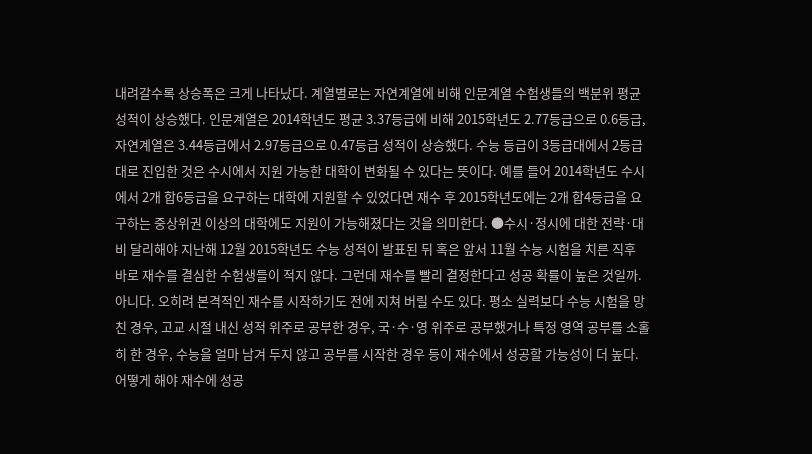내려갈수록 상승폭은 크게 나타났다. 계열별로는 자연계열에 비해 인문계열 수험생들의 백분위 평균 성적이 상승했다. 인문계열은 2014학년도 평균 3.37등급에 비해 2015학년도 2.77등급으로 0.6등급, 자연계열은 3.44등급에서 2.97등급으로 0.47등급 성적이 상승했다. 수능 등급이 3등급대에서 2등급대로 진입한 것은 수시에서 지원 가능한 대학이 변화될 수 있다는 뜻이다. 예를 들어 2014학년도 수시에서 2개 합6등급을 요구하는 대학에 지원할 수 있었다면 재수 후 2015학년도에는 2개 합4등급을 요구하는 중상위권 이상의 대학에도 지원이 가능해졌다는 것을 의미한다. ●수시·정시에 대한 전략·대비 달리해야 지난해 12월 2015학년도 수능 성적이 발표된 뒤 혹은 앞서 11월 수능 시험을 치른 직후 바로 재수를 결심한 수험생들이 적지 않다. 그런데 재수를 빨리 결정한다고 성공 확률이 높은 것일까. 아니다. 오히려 본격적인 재수를 시작하기도 전에 지쳐 버릴 수도 있다. 평소 실력보다 수능 시험을 망친 경우, 고교 시절 내신 성적 위주로 공부한 경우, 국·수·영 위주로 공부했거나 특정 영역 공부를 소홀히 한 경우, 수능을 얼마 남겨 두지 않고 공부를 시작한 경우 등이 재수에서 성공할 가능성이 더 높다. 어떻게 해야 재수에 성공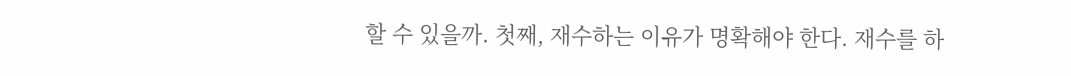할 수 있을까. 첫째, 재수하는 이유가 명확해야 한다. 재수를 하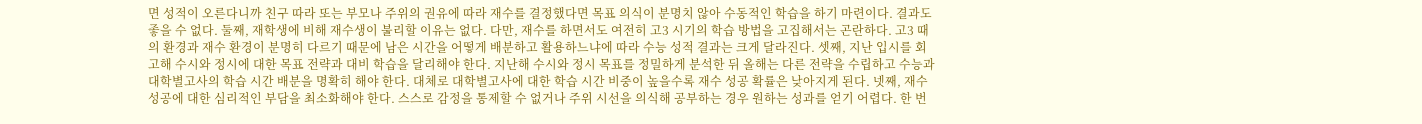면 성적이 오른다니까 친구 따라 또는 부모나 주위의 권유에 따라 재수를 결정했다면 목표 의식이 분명치 않아 수동적인 학습을 하기 마련이다. 결과도 좋을 수 없다. 둘째, 재학생에 비해 재수생이 불리할 이유는 없다. 다만, 재수를 하면서도 여전히 고3 시기의 학습 방법을 고집해서는 곤란하다. 고3 때의 환경과 재수 환경이 분명히 다르기 때문에 남은 시간을 어떻게 배분하고 활용하느냐에 따라 수능 성적 결과는 크게 달라진다. 셋째, 지난 입시를 회고해 수시와 정시에 대한 목표 전략과 대비 학습을 달리해야 한다. 지난해 수시와 정시 목표를 정밀하게 분석한 뒤 올해는 다른 전략을 수립하고 수능과 대학별고사의 학습 시간 배분을 명확히 해야 한다. 대체로 대학별고사에 대한 학습 시간 비중이 높을수록 재수 성공 확률은 낮아지게 된다. 넷째, 재수 성공에 대한 심리적인 부담을 최소화해야 한다. 스스로 감정을 통제할 수 없거나 주위 시선을 의식해 공부하는 경우 원하는 성과를 얻기 어렵다. 한 번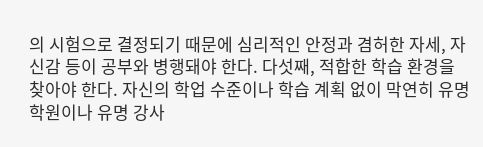의 시험으로 결정되기 때문에 심리적인 안정과 겸허한 자세, 자신감 등이 공부와 병행돼야 한다. 다섯째, 적합한 학습 환경을 찾아야 한다. 자신의 학업 수준이나 학습 계획 없이 막연히 유명 학원이나 유명 강사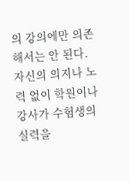의 강의에만 의존해서는 안 된다. 자신의 의지나 노력 없이 학원이나 강사가 수험생의 실력을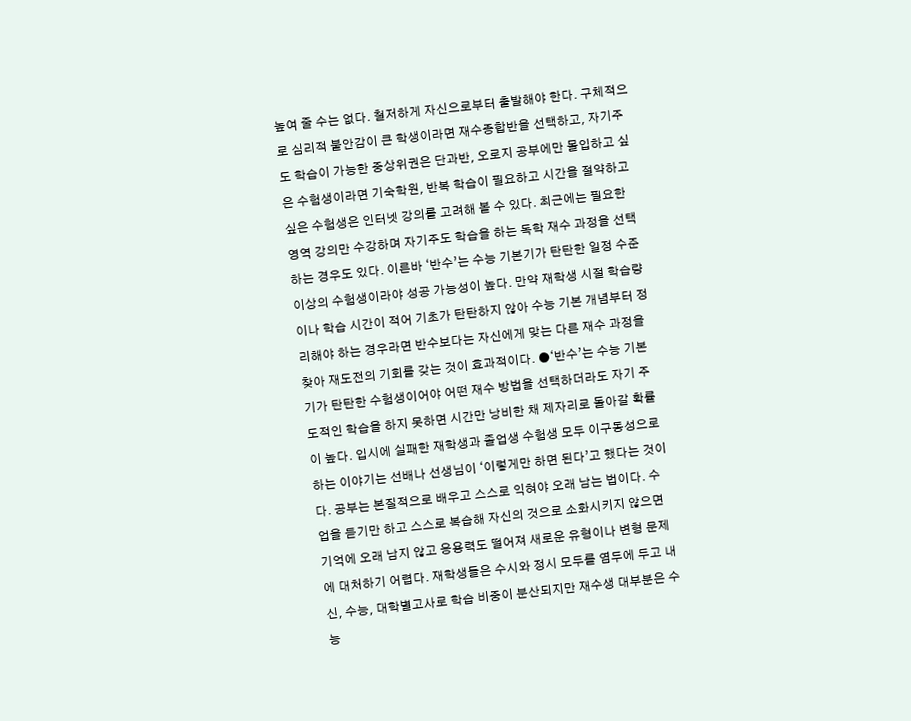높여 줄 수는 없다. 철저하게 자신으로부터 출발해야 한다. 구체적으로 심리적 불안감이 큰 학생이라면 재수종합반을 선택하고, 자기주도 학습이 가능한 중상위권은 단과반, 오로지 공부에만 몰입하고 싶은 수험생이라면 기숙학원, 반복 학습이 필요하고 시간을 절약하고 싶은 수험생은 인터넷 강의를 고려해 볼 수 있다. 최근에는 필요한 영역 강의만 수강하며 자기주도 학습을 하는 독학 재수 과정을 선택하는 경우도 있다. 이른바 ‘반수’는 수능 기본기가 탄탄한 일정 수준 이상의 수험생이라야 성공 가능성이 높다. 만약 재학생 시절 학습량이나 학습 시간이 적어 기초가 탄탄하지 않아 수능 기본 개념부터 정리해야 하는 경우라면 반수보다는 자신에게 맞는 다른 재수 과정을 찾아 재도전의 기회를 갖는 것이 효과적이다. ●‘반수’는 수능 기본기가 탄탄한 수험생이어야 어떤 재수 방법을 선택하더라도 자기 주도적인 학습을 하지 못하면 시간만 낭비한 채 제자리로 돌아갈 확률이 높다. 입시에 실패한 재학생과 졸업생 수험생 모두 이구동성으로 하는 이야기는 선배나 선생님이 ‘이렇게만 하면 된다’고 했다는 것이다. 공부는 본질적으로 배우고 스스로 익혀야 오래 남는 법이다. 수업을 듣기만 하고 스스로 복습해 자신의 것으로 소화시키지 않으면 기억에 오래 남지 않고 응용력도 떨어져 새로운 유형이나 변형 문제에 대처하기 어렵다. 재학생들은 수시와 정시 모두를 염두에 두고 내신, 수능, 대학별고사로 학습 비중이 분산되지만 재수생 대부분은 수능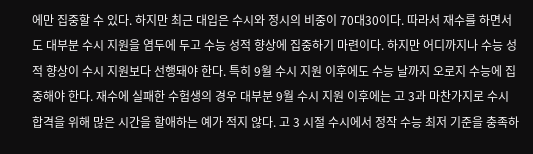에만 집중할 수 있다. 하지만 최근 대입은 수시와 정시의 비중이 70대30이다. 따라서 재수를 하면서도 대부분 수시 지원을 염두에 두고 수능 성적 향상에 집중하기 마련이다. 하지만 어디까지나 수능 성적 향상이 수시 지원보다 선행돼야 한다. 특히 9월 수시 지원 이후에도 수능 날까지 오로지 수능에 집중해야 한다. 재수에 실패한 수험생의 경우 대부분 9월 수시 지원 이후에는 고 3과 마찬가지로 수시 합격을 위해 많은 시간을 할애하는 예가 적지 않다. 고 3 시절 수시에서 정작 수능 최저 기준을 충족하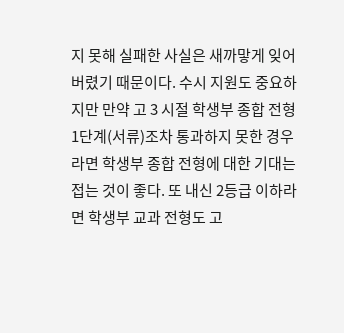지 못해 실패한 사실은 새까맣게 잊어버렸기 때문이다. 수시 지원도 중요하지만 만약 고 3 시절 학생부 종합 전형 1단계(서류)조차 통과하지 못한 경우라면 학생부 종합 전형에 대한 기대는 접는 것이 좋다. 또 내신 2등급 이하라면 학생부 교과 전형도 고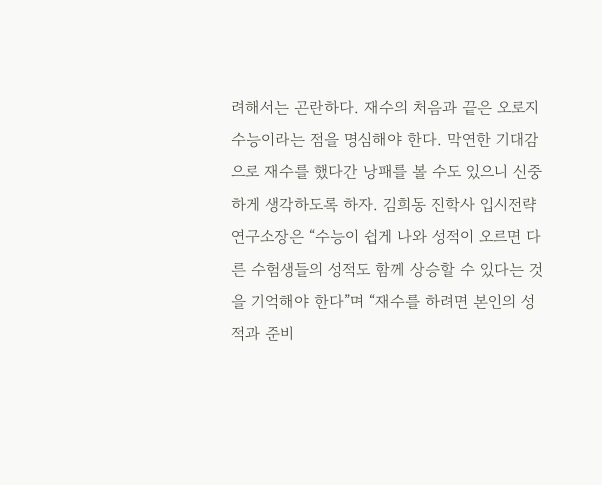려해서는 곤란하다. 재수의 처음과 끝은 오로지 수능이라는 점을 명심해야 한다. 막연한 기대감으로 재수를 했다간 낭패를 볼 수도 있으니 신중하게 생각하도록 하자. 김희동 진학사 입시전략연구소장은 “수능이 쉽게 나와 성적이 오르면 다른 수험생들의 성적도 함께 상승할 수 있다는 것을 기억해야 한다”며 “재수를 하려면 본인의 성적과 준비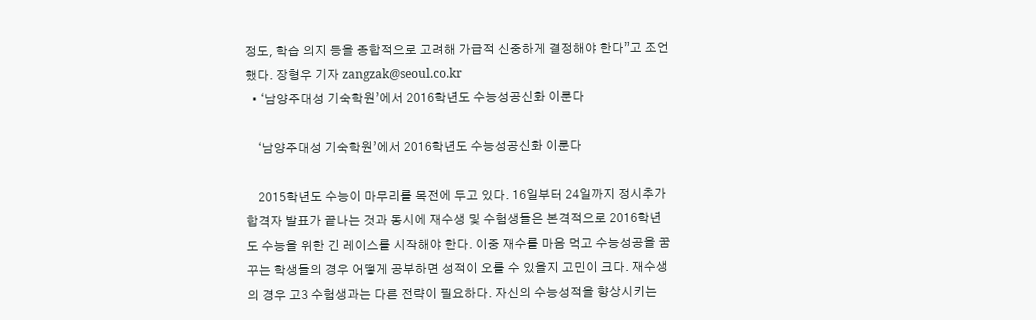정도, 학습 의지 등을 종합적으로 고려해 가급적 신중하게 결정해야 한다”고 조언했다. 장형우 기자 zangzak@seoul.co.kr
  • ‘남양주대성 기숙학원’에서 2016학년도 수능성공신화 이룬다

    ‘남양주대성 기숙학원’에서 2016학년도 수능성공신화 이룬다

    2015학년도 수능이 마무리를 목전에 두고 있다. 16일부터 24일까지 정시추가합격자 발표가 끝나는 것과 동시에 재수생 및 수험생들은 본격적으로 2016학년도 수능을 위한 긴 레이스를 시작해야 한다. 이중 재수를 마음 먹고 수능성공을 꿈꾸는 학생들의 경우 어떻게 공부하면 성적이 오를 수 있을지 고민이 크다. 재수생의 경우 고3 수험생과는 다른 전략이 필요하다. 자신의 수능성적을 향상시키는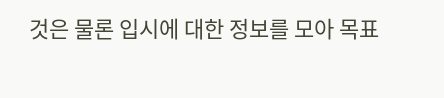것은 물론 입시에 대한 정보를 모아 목표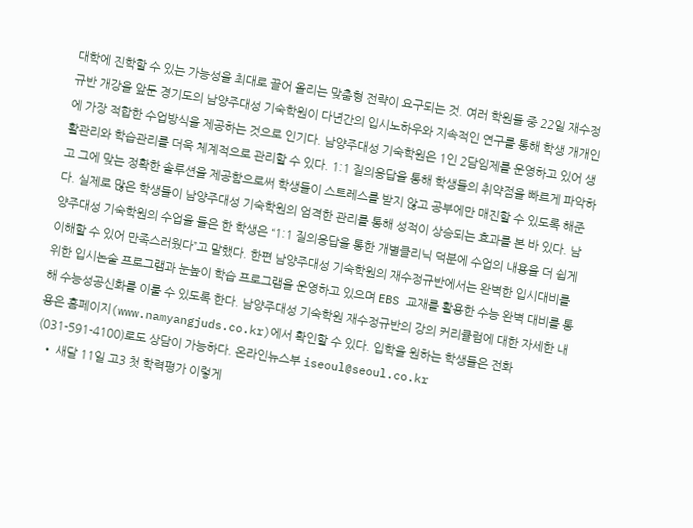대학에 진학할 수 있는 가능성을 최대로 끌어 올리는 맞춤형 전략이 요구되는 것. 여러 학원들 중 22일 재수정규반 개강을 앞둔 경기도의 남양주대성 기숙학원이 다년간의 입시노하우와 지속적인 연구를 통해 학생 개개인에 가장 적합한 수업방식을 제공하는 것으로 인기다. 남양주대성 기숙학원은 1인 2담임제를 운영하고 있어 생활관리와 학습관리를 더욱 체계적으로 관리할 수 있다. 1:1 질의응답을 통해 학생들의 취약점을 빠르게 파악하고 그에 맞는 정확한 솔루션을 제공함으로써 학생들이 스트레스를 받지 않고 공부에만 매진할 수 있도록 해준다. 실제로 많은 학생들이 남양주대성 기숙학원의 엄격한 관리를 통해 성적이 상승되는 효과를 본 바 있다. 남양주대성 기숙학원의 수업을 들은 한 학생은 “1:1 질의응답을 통한 개별클리닉 덕분에 수업의 내용을 더 쉽게 이해할 수 있어 만족스러웠다”고 말했다. 한편 남양주대성 기숙학원의 재수정규반에서는 완벽한 입시대비를 위한 입시논술 프로그램과 눈높이 학습 프로그램을 운영하고 있으며 EBS 교재를 활용한 수능 완벽 대비를 통해 수능성공신화를 이룰 수 있도록 한다. 남양주대성 기숙학원 재수정규반의 강의 커리큘럼에 대한 자세한 내용은 홈페이지(www.namyangjuds.co.kr)에서 확인할 수 있다. 입학을 원하는 학생들은 전화(031-591-4100)로도 상담이 가능하다. 온라인뉴스부 iseoul@seoul.co.kr
  • 새달 11일 고3 첫 학력평가 이렇게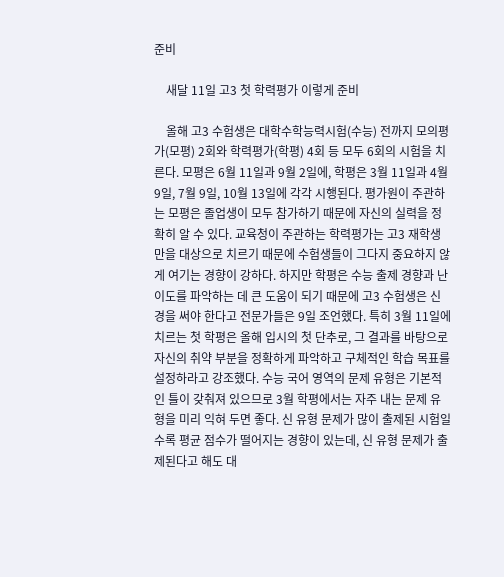준비

    새달 11일 고3 첫 학력평가 이렇게 준비

    올해 고3 수험생은 대학수학능력시험(수능) 전까지 모의평가(모평) 2회와 학력평가(학평) 4회 등 모두 6회의 시험을 치른다. 모평은 6월 11일과 9월 2일에, 학평은 3월 11일과 4월 9일, 7월 9일, 10월 13일에 각각 시행된다. 평가원이 주관하는 모평은 졸업생이 모두 참가하기 때문에 자신의 실력을 정확히 알 수 있다. 교육청이 주관하는 학력평가는 고3 재학생만을 대상으로 치르기 때문에 수험생들이 그다지 중요하지 않게 여기는 경향이 강하다. 하지만 학평은 수능 출제 경향과 난이도를 파악하는 데 큰 도움이 되기 때문에 고3 수험생은 신경을 써야 한다고 전문가들은 9일 조언했다. 특히 3월 11일에 치르는 첫 학평은 올해 입시의 첫 단추로, 그 결과를 바탕으로 자신의 취약 부분을 정확하게 파악하고 구체적인 학습 목표를 설정하라고 강조했다. 수능 국어 영역의 문제 유형은 기본적인 틀이 갖춰져 있으므로 3월 학평에서는 자주 내는 문제 유형을 미리 익혀 두면 좋다. 신 유형 문제가 많이 출제된 시험일수록 평균 점수가 떨어지는 경향이 있는데, 신 유형 문제가 출제된다고 해도 대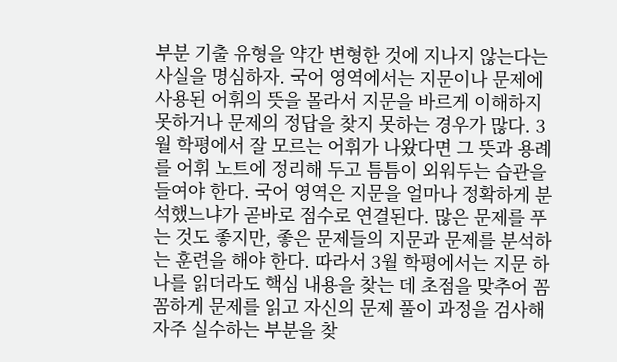부분 기출 유형을 약간 변형한 것에 지나지 않는다는 사실을 명심하자. 국어 영역에서는 지문이나 문제에 사용된 어휘의 뜻을 몰라서 지문을 바르게 이해하지 못하거나 문제의 정답을 찾지 못하는 경우가 많다. 3월 학평에서 잘 모르는 어휘가 나왔다면 그 뜻과 용례를 어휘 노트에 정리해 두고 틈틈이 외워두는 습관을 들여야 한다. 국어 영역은 지문을 얼마나 정확하게 분석했느냐가 곧바로 점수로 연결된다. 많은 문제를 푸는 것도 좋지만, 좋은 문제들의 지문과 문제를 분석하는 훈련을 해야 한다. 따라서 3월 학평에서는 지문 하나를 읽더라도 핵심 내용을 찾는 데 초점을 맞추어 꼼꼼하게 문제를 읽고 자신의 문제 풀이 과정을 검사해 자주 실수하는 부분을 찾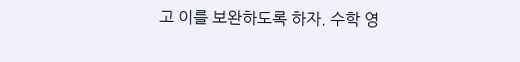고 이를 보완하도록 하자. 수학 영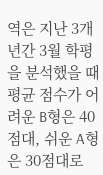역은 지난 3개년간 3월 학평을 분석했을 때 평균 점수가 어려운 B형은 40점대, 쉬운 A형은 30점대로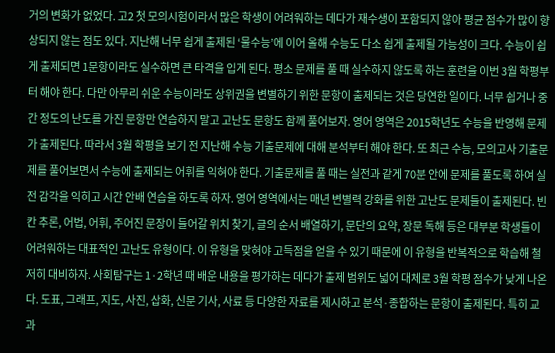거의 변화가 없었다. 고2 첫 모의시험이라서 많은 학생이 어려워하는 데다가 재수생이 포함되지 않아 평균 점수가 많이 향상되지 않는 점도 있다. 지난해 너무 쉽게 출제된 ‘물수능’에 이어 올해 수능도 다소 쉽게 출제될 가능성이 크다. 수능이 쉽게 출제되면 1문항이라도 실수하면 큰 타격을 입게 된다. 평소 문제를 풀 때 실수하지 않도록 하는 훈련을 이번 3월 학평부터 해야 한다. 다만 아무리 쉬운 수능이라도 상위권을 변별하기 위한 문항이 출제되는 것은 당연한 일이다. 너무 쉽거나 중간 정도의 난도를 가진 문항만 연습하지 말고 고난도 문항도 함께 풀어보자. 영어 영역은 2015학년도 수능을 반영해 문제가 출제된다. 따라서 3월 학평을 보기 전 지난해 수능 기출문제에 대해 분석부터 해야 한다. 또 최근 수능, 모의고사 기출문제를 풀어보면서 수능에 출제되는 어휘를 익혀야 한다. 기출문제를 풀 때는 실전과 같게 70분 안에 문제를 풀도록 하여 실전 감각을 익히고 시간 안배 연습을 하도록 하자. 영어 영역에서는 매년 변별력 강화를 위한 고난도 문제들이 출제된다. 빈칸 추론, 어법, 어휘, 주어진 문장이 들어갈 위치 찾기, 글의 순서 배열하기, 문단의 요약, 장문 독해 등은 대부분 학생들이 어려워하는 대표적인 고난도 유형이다. 이 유형을 맞혀야 고득점을 얻을 수 있기 때문에 이 유형을 반복적으로 학습해 철저히 대비하자. 사회탐구는 1·2학년 때 배운 내용을 평가하는 데다가 출제 범위도 넓어 대체로 3월 학평 점수가 낮게 나온다. 도표, 그래프, 지도, 사진, 삽화, 신문 기사, 사료 등 다양한 자료를 제시하고 분석·종합하는 문항이 출제된다. 특히 교과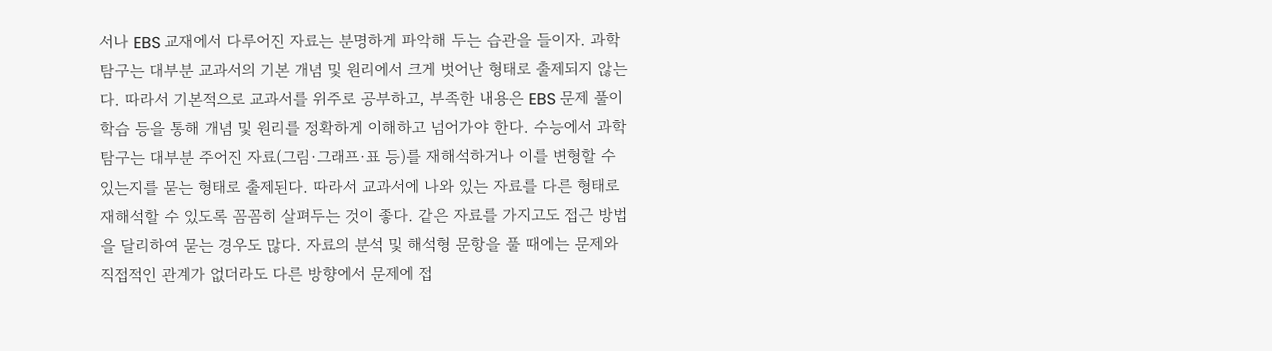서나 EBS 교재에서 다루어진 자료는 분명하게 파악해 두는 습관을 들이자. 과학탐구는 대부분 교과서의 기본 개념 및 원리에서 크게 벗어난 형태로 출제되지 않는다. 따라서 기본적으로 교과서를 위주로 공부하고, 부족한 내용은 EBS 문제 풀이 학습 등을 통해 개념 및 원리를 정확하게 이해하고 넘어가야 한다. 수능에서 과학탐구는 대부분 주어진 자료(그림·그래프·표 등)를 재해석하거나 이를 변형할 수 있는지를 묻는 형태로 출제된다. 따라서 교과서에 나와 있는 자료를 다른 형태로 재해석할 수 있도록 꼼꼼히 살펴두는 것이 좋다. 같은 자료를 가지고도 접근 방법을 달리하여 묻는 경우도 많다. 자료의 분석 및 해석형 문항을 풀 때에는 문제와 직접적인 관계가 없더라도 다른 방향에서 문제에 접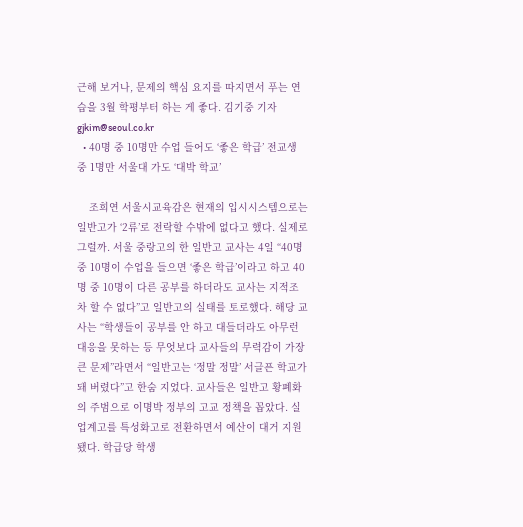근해 보거나, 문제의 핵심 요지를 따지면서 푸는 연습을 3월 학평부터 하는 게 좋다. 김기중 기자 gjkim@seoul.co.kr
  • 40명 중 10명만 수업 들어도 ‘좋은 학급’ 전교생 중 1명만 서울대 가도 ‘대박 학교’

    조희연 서울시교육감은 현재의 입시시스템으로는 일반고가 ‘2류’로 전락할 수밖에 없다고 했다. 실제로 그럴까. 서울 중랑고의 한 일반고 교사는 4일 “40명 중 10명이 수업을 들으면 ‘좋은 학급’이라고 하고 40명 중 10명이 다른 공부를 하더라도 교사는 지적조차 할 수 없다”고 일반고의 실태를 토로했다. 해당 교사는 “학생들이 공부를 안 하고 대들더라도 아무런 대응을 못하는 등 무엇보다 교사들의 무력감이 가장 큰 문제”라면서 “일반고는 ‘정말 정말’ 서글픈 학교가 돼 버렸다”고 한숨 지었다. 교사들은 일반고 황폐화의 주범으로 이명박 정부의 고교 정책을 꼽았다. 실업계고를 특성화고로 전환하면서 예산이 대거 지원됐다. 학급당 학생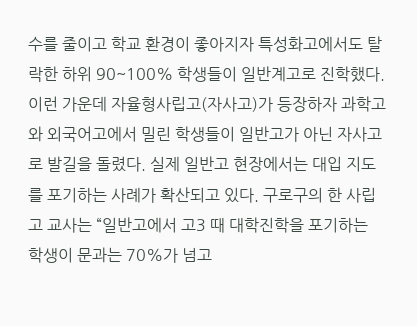수를 줄이고 학교 환경이 좋아지자 특성화고에서도 탈락한 하위 90~100% 학생들이 일반계고로 진학했다. 이런 가운데 자율형사립고(자사고)가 등장하자 과학고와 외국어고에서 밀린 학생들이 일반고가 아닌 자사고로 발길을 돌렸다. 실제 일반고 현장에서는 대입 지도를 포기하는 사례가 확산되고 있다. 구로구의 한 사립고 교사는 “일반고에서 고3 때 대학진학을 포기하는 학생이 문과는 70%가 넘고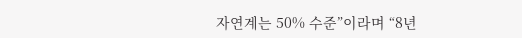자연계는 50% 수준”이라며 “8년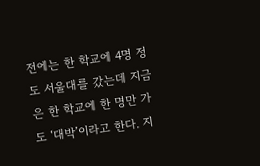전에는 한 학교에 4명 정도 서울대를 갔는데 지금은 한 학교에 한 명만 가도 ‘대박’이라고 한다. 지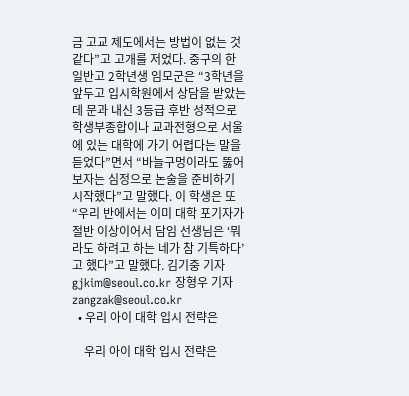금 고교 제도에서는 방법이 없는 것 같다”고 고개를 저었다. 중구의 한 일반고 2학년생 임모군은 “3학년을 앞두고 입시학원에서 상담을 받았는데 문과 내신 3등급 후반 성적으로 학생부종합이나 교과전형으로 서울에 있는 대학에 가기 어렵다는 말을 듣었다”면서 “바늘구멍이라도 뚫어 보자는 심정으로 논술을 준비하기 시작했다”고 말했다. 이 학생은 또 “우리 반에서는 이미 대학 포기자가 절반 이상이어서 담임 선생님은 ‘뭐라도 하려고 하는 네가 참 기특하다’고 했다”고 말했다. 김기중 기자 gjkim@seoul.co.kr 장형우 기자 zangzak@seoul.co.kr
  • 우리 아이 대학 입시 전략은

    우리 아이 대학 입시 전략은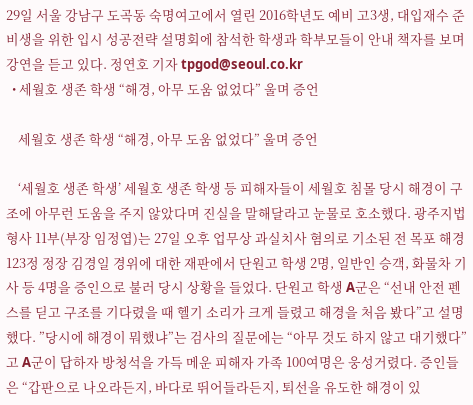29일 서울 강남구 도곡동 숙명여고에서 열린 2016학년도 예비 고3생, 대입재수 준비생을 위한 입시 성공전략 설명회에 참석한 학생과 학부모들이 안내 책자를 보며 강연을 듣고 있다. 정연호 기자 tpgod@seoul.co.kr
  • 세월호 생존 학생 “해경, 아무 도움 없었다” 울며 증언

    세월호 생존 학생 “해경, 아무 도움 없었다” 울며 증언

    ‘세월호 생존 학생’ 세월호 생존 학생 등 피해자들이 세월호 침몰 당시 해경이 구조에 아무런 도움을 주지 않았다며 진실을 말해달라고 눈물로 호소했다. 광주지법 형사 11부(부장 임정엽)는 27일 오후 업무상 과실치사 혐의로 기소된 전 목포 해경 123정 정장 김경일 경위에 대한 재판에서 단원고 학생 2명, 일반인 승객, 화물차 기사 등 4명을 증인으로 불러 당시 상황을 들었다. 단원고 학생 A군은 “선내 안전 펜스를 딛고 구조를 기다렸을 때 헬기 소리가 크게 들렸고 해경을 처음 봤다”고 설명했다. ”당시에 해경이 뭐했냐”는 검사의 질문에는 “아무 것도 하지 않고 대기했다”고 A군이 답하자 방청석을 가득 메운 피해자 가족 100여명은 웅성거렸다. 증인들은 “갑판으로 나오라든지, 바다로 뛰어들라든지, 퇴선을 유도한 해경이 있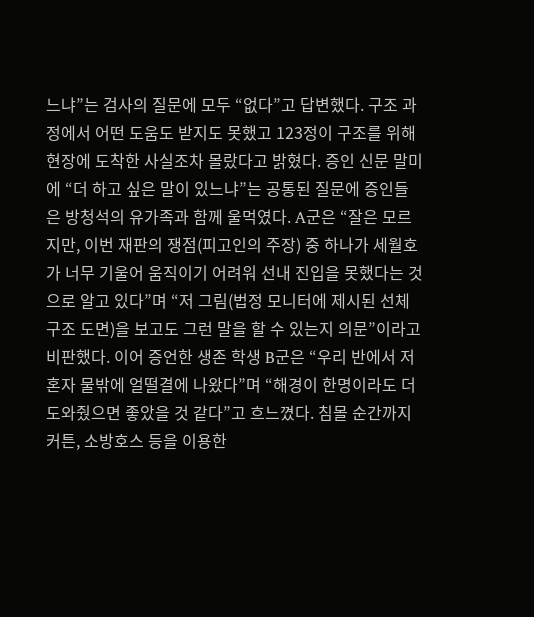느냐”는 검사의 질문에 모두 “없다”고 답변했다. 구조 과정에서 어떤 도움도 받지도 못했고 123정이 구조를 위해 현장에 도착한 사실조차 몰랐다고 밝혔다. 증인 신문 말미에 “더 하고 싶은 말이 있느냐”는 공통된 질문에 증인들은 방청석의 유가족과 함께 울먹였다. A군은 “잘은 모르지만, 이번 재판의 쟁점(피고인의 주장) 중 하나가 세월호가 너무 기울어 움직이기 어려워 선내 진입을 못했다는 것으로 알고 있다”며 “저 그림(법정 모니터에 제시된 선체 구조 도면)을 보고도 그런 말을 할 수 있는지 의문”이라고 비판했다. 이어 증언한 생존 학생 B군은 “우리 반에서 저 혼자 물밖에 얼떨결에 나왔다”며 “해경이 한명이라도 더 도와줬으면 좋았을 것 같다”고 흐느꼈다. 침몰 순간까지 커튼, 소방호스 등을 이용한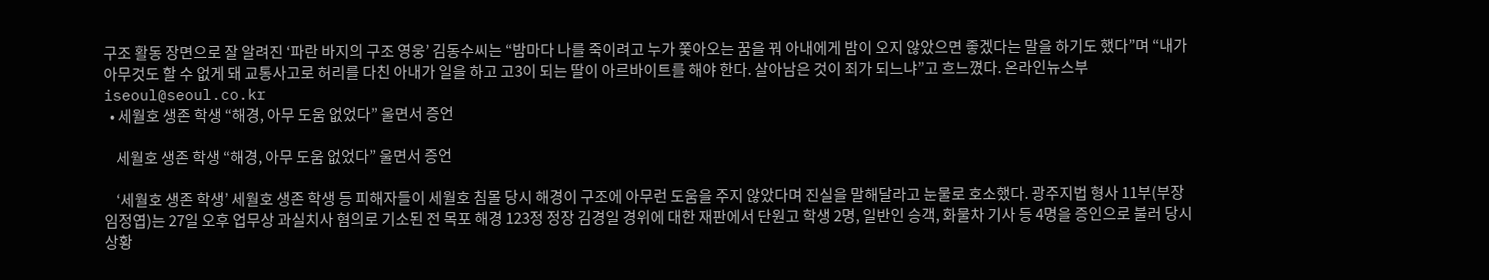구조 활동 장면으로 잘 알려진 ‘파란 바지의 구조 영웅’ 김동수씨는 “밤마다 나를 죽이려고 누가 쫓아오는 꿈을 꿔 아내에게 밤이 오지 않았으면 좋겠다는 말을 하기도 했다”며 “내가 아무것도 할 수 없게 돼 교통사고로 허리를 다친 아내가 일을 하고 고3이 되는 딸이 아르바이트를 해야 한다. 살아남은 것이 죄가 되느냐”고 흐느꼈다. 온라인뉴스부 iseoul@seoul.co.kr
  • 세월호 생존 학생 “해경, 아무 도움 없었다” 울면서 증언

    세월호 생존 학생 “해경, 아무 도움 없었다” 울면서 증언

    ‘세월호 생존 학생’ 세월호 생존 학생 등 피해자들이 세월호 침몰 당시 해경이 구조에 아무런 도움을 주지 않았다며 진실을 말해달라고 눈물로 호소했다. 광주지법 형사 11부(부장 임정엽)는 27일 오후 업무상 과실치사 혐의로 기소된 전 목포 해경 123정 정장 김경일 경위에 대한 재판에서 단원고 학생 2명, 일반인 승객, 화물차 기사 등 4명을 증인으로 불러 당시 상황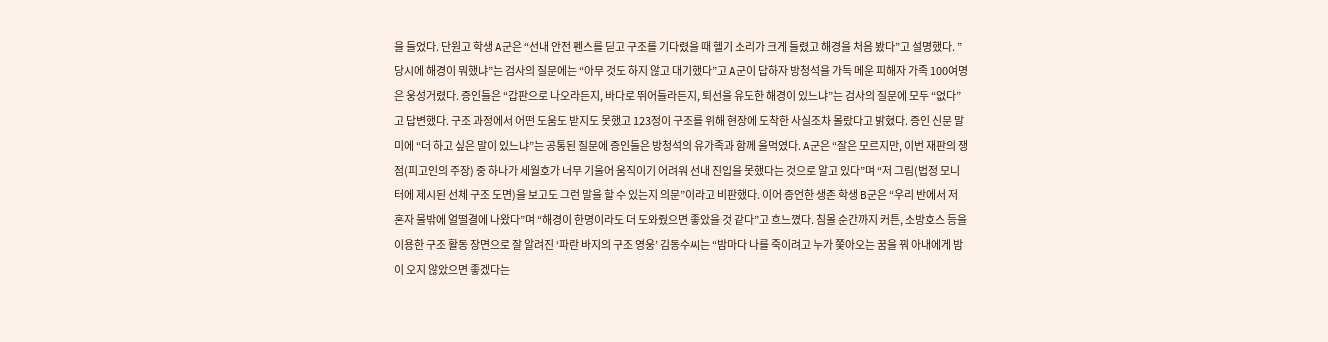을 들었다. 단원고 학생 A군은 “선내 안전 펜스를 딛고 구조를 기다렸을 때 헬기 소리가 크게 들렸고 해경을 처음 봤다”고 설명했다. ”당시에 해경이 뭐했냐”는 검사의 질문에는 “아무 것도 하지 않고 대기했다”고 A군이 답하자 방청석을 가득 메운 피해자 가족 100여명은 웅성거렸다. 증인들은 “갑판으로 나오라든지, 바다로 뛰어들라든지, 퇴선을 유도한 해경이 있느냐”는 검사의 질문에 모두 “없다”고 답변했다. 구조 과정에서 어떤 도움도 받지도 못했고 123정이 구조를 위해 현장에 도착한 사실조차 몰랐다고 밝혔다. 증인 신문 말미에 “더 하고 싶은 말이 있느냐”는 공통된 질문에 증인들은 방청석의 유가족과 함께 울먹였다. A군은 “잘은 모르지만, 이번 재판의 쟁점(피고인의 주장) 중 하나가 세월호가 너무 기울어 움직이기 어려워 선내 진입을 못했다는 것으로 알고 있다”며 “저 그림(법정 모니터에 제시된 선체 구조 도면)을 보고도 그런 말을 할 수 있는지 의문”이라고 비판했다. 이어 증언한 생존 학생 B군은 “우리 반에서 저 혼자 물밖에 얼떨결에 나왔다”며 “해경이 한명이라도 더 도와줬으면 좋았을 것 같다”고 흐느꼈다. 침몰 순간까지 커튼, 소방호스 등을 이용한 구조 활동 장면으로 잘 알려진 ‘파란 바지의 구조 영웅’ 김동수씨는 “밤마다 나를 죽이려고 누가 쫓아오는 꿈을 꿔 아내에게 밤이 오지 않았으면 좋겠다는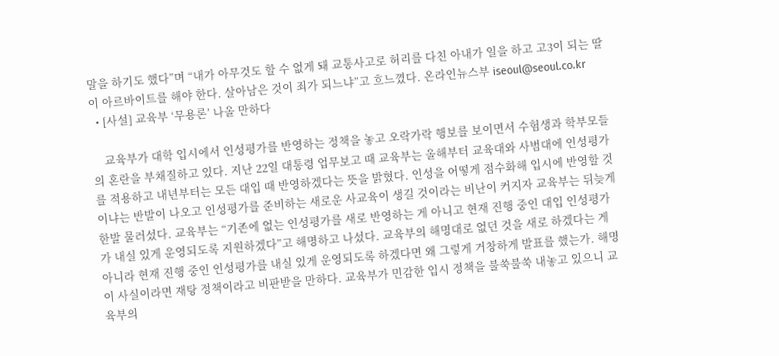말을 하기도 했다”며 “내가 아무것도 할 수 없게 돼 교통사고로 허리를 다친 아내가 일을 하고 고3이 되는 딸이 아르바이트를 해야 한다. 살아남은 것이 죄가 되느냐”고 흐느꼈다. 온라인뉴스부 iseoul@seoul.co.kr
  • [사설] 교육부 ‘무용론’ 나올 만하다

    교육부가 대학 입시에서 인성평가를 반영하는 정책을 놓고 오락가락 행보를 보이면서 수험생과 학부모들의 혼란을 부채질하고 있다. 지난 22일 대통령 업무보고 때 교육부는 올해부터 교육대와 사범대에 인성평가를 적용하고 내년부터는 모든 대입 때 반영하겠다는 뜻을 밝혔다. 인성을 어떻게 점수화해 입시에 반영할 것이냐는 반발이 나오고 인성평가를 준비하는 새로운 사교육이 생길 것이라는 비난이 커지자 교육부는 뒤늦게 한발 물러섰다. 교육부는 “기존에 없는 인성평가를 새로 반영하는 게 아니고 현재 진행 중인 대입 인성평가가 내실 있게 운영되도록 지원하겠다”고 해명하고 나섰다. 교육부의 해명대로 없던 것을 새로 하겠다는 게 아니라 현재 진행 중인 인성평가를 내실 있게 운영되도록 하겠다면 왜 그렇게 거창하게 발표를 했는가. 해명이 사실이라면 재탕 정책이라고 비판받을 만하다. 교육부가 민감한 입시 정책을 불쑥불쑥 내놓고 있으니 교육부의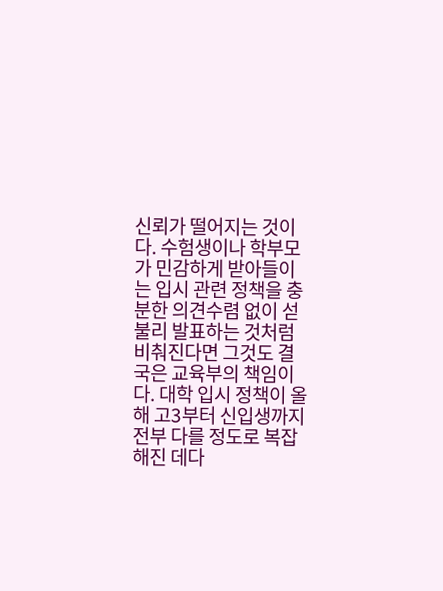신뢰가 떨어지는 것이다. 수험생이나 학부모가 민감하게 받아들이는 입시 관련 정책을 충분한 의견수렴 없이 섣불리 발표하는 것처럼 비춰진다면 그것도 결국은 교육부의 책임이다. 대학 입시 정책이 올해 고3부터 신입생까지 전부 다를 정도로 복잡해진 데다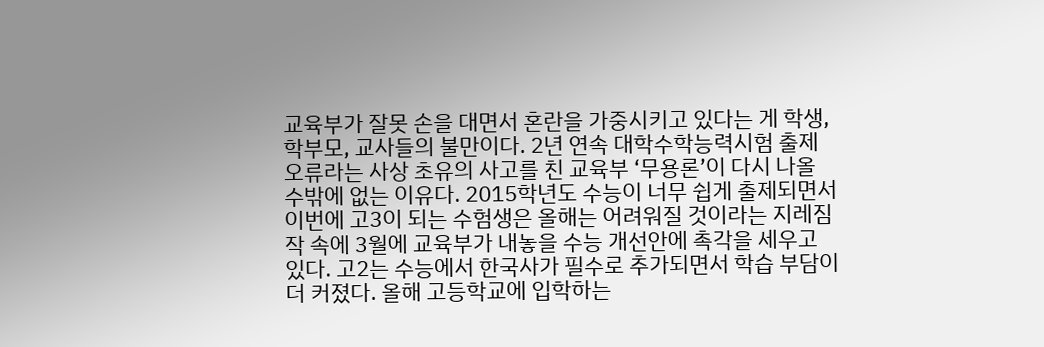교육부가 잘못 손을 대면서 혼란을 가중시키고 있다는 게 학생, 학부모, 교사들의 불만이다. 2년 연속 대학수학능력시험 출제 오류라는 사상 초유의 사고를 친 교육부 ‘무용론’이 다시 나올 수밖에 없는 이유다. 2015학년도 수능이 너무 쉽게 출제되면서 이번에 고3이 되는 수험생은 올해는 어려워질 것이라는 지레짐작 속에 3월에 교육부가 내놓을 수능 개선안에 촉각을 세우고 있다. 고2는 수능에서 한국사가 필수로 추가되면서 학습 부담이 더 커졌다. 올해 고등학교에 입학하는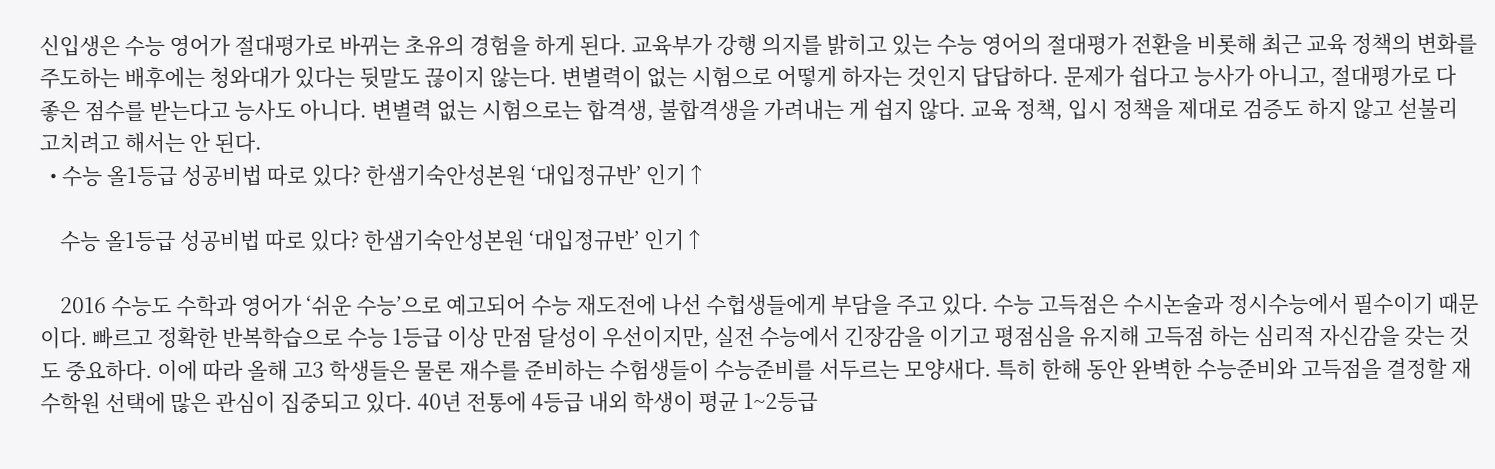신입생은 수능 영어가 절대평가로 바뀌는 초유의 경험을 하게 된다. 교육부가 강행 의지를 밝히고 있는 수능 영어의 절대평가 전환을 비롯해 최근 교육 정책의 변화를 주도하는 배후에는 청와대가 있다는 뒷말도 끊이지 않는다. 변별력이 없는 시험으로 어떻게 하자는 것인지 답답하다. 문제가 쉽다고 능사가 아니고, 절대평가로 다 좋은 점수를 받는다고 능사도 아니다. 변별력 없는 시험으로는 합격생, 불합격생을 가려내는 게 쉽지 않다. 교육 정책, 입시 정책을 제대로 검증도 하지 않고 섣불리 고치려고 해서는 안 된다.
  • 수능 올1등급 성공비법 따로 있다? 한샘기숙안성본원 ‘대입정규반’ 인기↑

    수능 올1등급 성공비법 따로 있다? 한샘기숙안성본원 ‘대입정규반’ 인기↑

    2016 수능도 수학과 영어가 ‘쉬운 수능’으로 예고되어 수능 재도전에 나선 수헙생들에게 부담을 주고 있다. 수능 고득점은 수시논술과 정시수능에서 필수이기 때문이다. 빠르고 정확한 반복학습으로 수능 1등급 이상 만점 달성이 우선이지만, 실전 수능에서 긴장감을 이기고 평점심을 유지해 고득점 하는 심리적 자신감을 갖는 것도 중요하다. 이에 따라 올해 고3 학생들은 물론 재수를 준비하는 수험생들이 수능준비를 서두르는 모양새다. 특히 한해 동안 완벽한 수능준비와 고득점을 결정할 재수학원 선택에 많은 관심이 집중되고 있다. 40년 전통에 4등급 내외 학생이 평균 1~2등급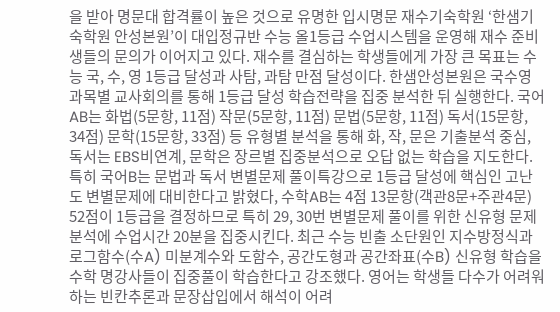을 받아 명문대 합격률이 높은 것으로 유명한 입시명문 재수기숙학원 ‘한샘기숙학원 안성본원’이 대입정규반 수능 올1등급 수업시스템을 운영해 재수 준비생들의 문의가 이어지고 있다. 재수를 결심하는 학생들에게 가장 큰 목표는 수능 국, 수, 영 1등급 달성과 사탐, 과탐 만점 달성이다. 한샘안성본원은 국수영 과목별 교사회의를 통해 1등급 달성 학습전략을 집중 분석한 뒤 실행한다. 국어AB는 화법(5문항, 11점) 작문(5문항, 11점) 문법(5문항, 11점) 독서(15문항, 34점) 문학(15문항, 33점) 등 유형별 분석을 통해 화, 작, 문은 기출분석 중심, 독서는 EBS비연계, 문학은 장르별 집중분석으로 오답 없는 학습을 지도한다. 특히 국어B는 문법과 독서 변별문제 풀이특강으로 1등급 달성에 핵심인 고난도 변별문제에 대비한다고 밝혔다, 수학AB는 4점 13문항(객관8문+주관4문) 52점이 1등급을 결정하므로 특히 29, 30번 변별문제 풀이를 위한 신유형 문제 분석에 수업시간 20분을 집중시킨다. 최근 수능 빈출 소단원인 지수방정식과 로그함수(수A) 미분계수와 도함수, 공간도형과 공간좌표(수B) 신유형 학습을 수학 명강사들이 집중풀이 학습한다고 강조했다. 영어는 학생들 다수가 어려워하는 빈칸추론과 문장삽입에서 해석이 어려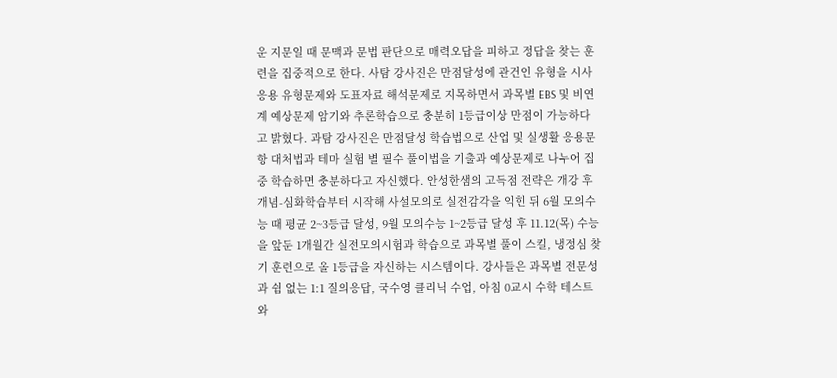운 지문일 때 문맥과 문법 판단으로 매력오답을 피하고 정답을 찾는 훈련을 집중적으로 한다. 사탐 강사진은 만점달성에 관건인 유형을 시사응용 유형문제와 도표자료 해석문제로 지목하면서 과목별 EBS 및 비연계 예상문제 암기와 추론학습으로 충분히 1등급이상 만점이 가능하다고 밝혔다. 과탐 강사진은 만점달성 학습법으로 산업 및 실생활 응용문항 대처법과 테마 실험 별 필수 풀이법을 기출과 예상문제로 나누어 집중 학습하면 충분하다고 자신했다. 안성한샘의 고득점 전략은 개강 후 개념-심화학습부터 시작해 사설모의로 실전감각을 익힌 뒤 6월 모의수능 때 평균 2~3등급 달성, 9월 모의수능 1~2등급 달성 후 11.12(목) 수능을 앞둔 1개월간 실전모의시험과 학습으로 과목별 풀이 스킬, 냉정심 찾기 훈련으로 올 1등급을 자신하는 시스템이다. 강사들은 과목별 전문성과 쉼 없는 1:1 질의응답, 국수영 클리닉 수업, 아침 0교시 수학 테스트와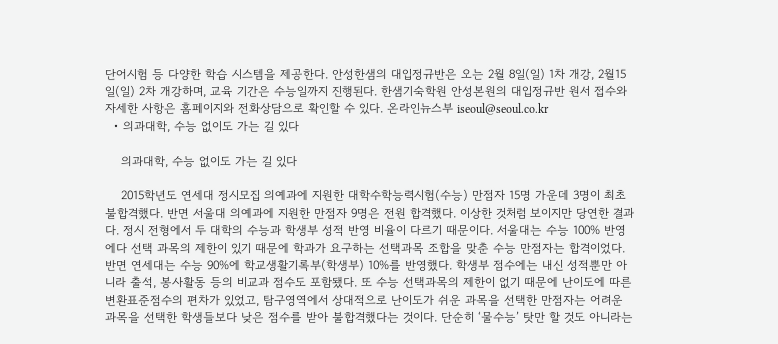단어시험 등 다양한 학습 시스템을 제공한다. 안성한샘의 대입정규반은 오는 2월 8일(일) 1차 개강, 2월15일(일) 2차 개강하며, 교육 기간은 수능일까지 진행된다. 한샘기숙학원 안성본원의 대입정규반 원서 접수와 자세한 사항은 홈페이지와 전화상담으로 확인할 수 있다. 온라인뉴스부 iseoul@seoul.co.kr
  • 의과대학, 수능 없이도 가는 길 있다

    의과대학, 수능 없이도 가는 길 있다

    2015학년도 연세대 정시모집 의예과에 지원한 대학수학능력시험(수능) 만점자 15명 가운데 3명이 최초 불합격했다. 반면 서울대 의예과에 지원한 만점자 9명은 전원 합격했다. 이상한 것처럼 보이지만 당연한 결과다. 정시 전형에서 두 대학의 수능과 학생부 성적 반영 비율이 다르기 때문이다. 서울대는 수능 100% 반영에다 선택 과목의 제한이 있기 때문에 학과가 요구하는 선택과목 조합을 맞춘 수능 만점자는 합격이었다. 반면 연세대는 수능 90%에 학교생활기록부(학생부) 10%를 반영했다. 학생부 점수에는 내신 성적뿐만 아니라 출석, 봉사활동 등의 비교과 점수도 포함됐다. 또 수능 선택과목의 제한이 없기 때문에 난이도에 따른 변환표준점수의 편차가 있었고, 탐구영역에서 상대적으로 난이도가 쉬운 과목을 선택한 만점자는 어려운 과목을 선택한 학생들보다 낮은 점수를 받아 불합격했다는 것이다. 단순히 ‘물수능’ 탓만 할 것도 아니라는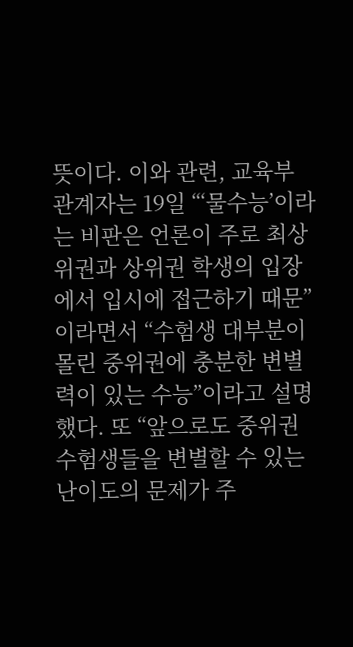뜻이다. 이와 관련, 교육부 관계자는 19일 “‘물수능’이라는 비판은 언론이 주로 최상위권과 상위권 학생의 입장에서 입시에 접근하기 때문”이라면서 “수험생 대부분이 몰린 중위권에 충분한 변별력이 있는 수능”이라고 설명했다. 또 “앞으로도 중위권 수험생들을 변별할 수 있는 난이도의 문제가 주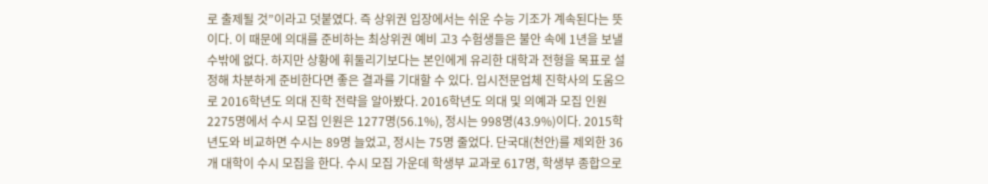로 출제될 것”이라고 덧붙였다. 즉 상위권 입장에서는 쉬운 수능 기조가 계속된다는 뜻이다. 이 때문에 의대를 준비하는 최상위권 예비 고3 수험생들은 불안 속에 1년을 보낼 수밖에 없다. 하지만 상황에 휘둘리기보다는 본인에게 유리한 대학과 전형을 목표로 설정해 차분하게 준비한다면 좋은 결과를 기대할 수 있다. 입시전문업체 진학사의 도움으로 2016학년도 의대 진학 전략을 알아봤다. 2016학년도 의대 및 의예과 모집 인원 2275명에서 수시 모집 인원은 1277명(56.1%), 정시는 998명(43.9%)이다. 2015학년도와 비교하면 수시는 89명 늘었고, 정시는 75명 줄었다. 단국대(천안)를 제외한 36개 대학이 수시 모집을 한다. 수시 모집 가운데 학생부 교과로 617명, 학생부 종합으로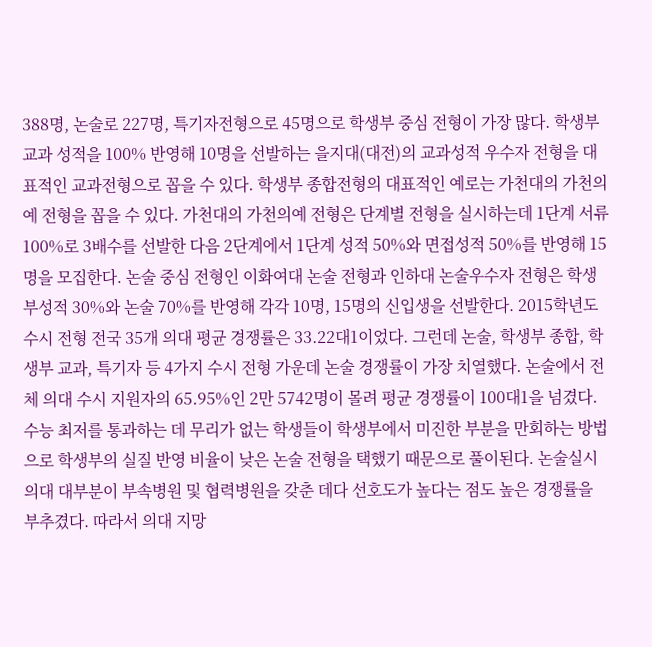388명, 논술로 227명, 특기자전형으로 45명으로 학생부 중심 전형이 가장 많다. 학생부 교과 성적을 100% 반영해 10명을 선발하는 을지대(대전)의 교과성적 우수자 전형을 대표적인 교과전형으로 꼽을 수 있다. 학생부 종합전형의 대표적인 예로는 가천대의 가천의예 전형을 꼽을 수 있다. 가천대의 가천의예 전형은 단계별 전형을 실시하는데 1단계 서류 100%로 3배수를 선발한 다음 2단계에서 1단계 성적 50%와 면접성적 50%를 반영해 15명을 모집한다. 논술 중심 전형인 이화여대 논술 전형과 인하대 논술우수자 전형은 학생부성적 30%와 논술 70%를 반영해 각각 10명, 15명의 신입생을 선발한다. 2015학년도 수시 전형 전국 35개 의대 평균 경쟁률은 33.22대1이었다. 그런데 논술, 학생부 종합, 학생부 교과, 특기자 등 4가지 수시 전형 가운데 논술 경쟁률이 가장 치열했다. 논술에서 전체 의대 수시 지원자의 65.95%인 2만 5742명이 몰려 평균 경쟁률이 100대1을 넘겼다. 수능 최저를 통과하는 데 무리가 없는 학생들이 학생부에서 미진한 부분을 만회하는 방법으로 학생부의 실질 반영 비율이 낮은 논술 전형을 택했기 때문으로 풀이된다. 논술실시 의대 대부분이 부속병원 및 협력병원을 갖춘 데다 선호도가 높다는 점도 높은 경쟁률을 부추겼다. 따라서 의대 지망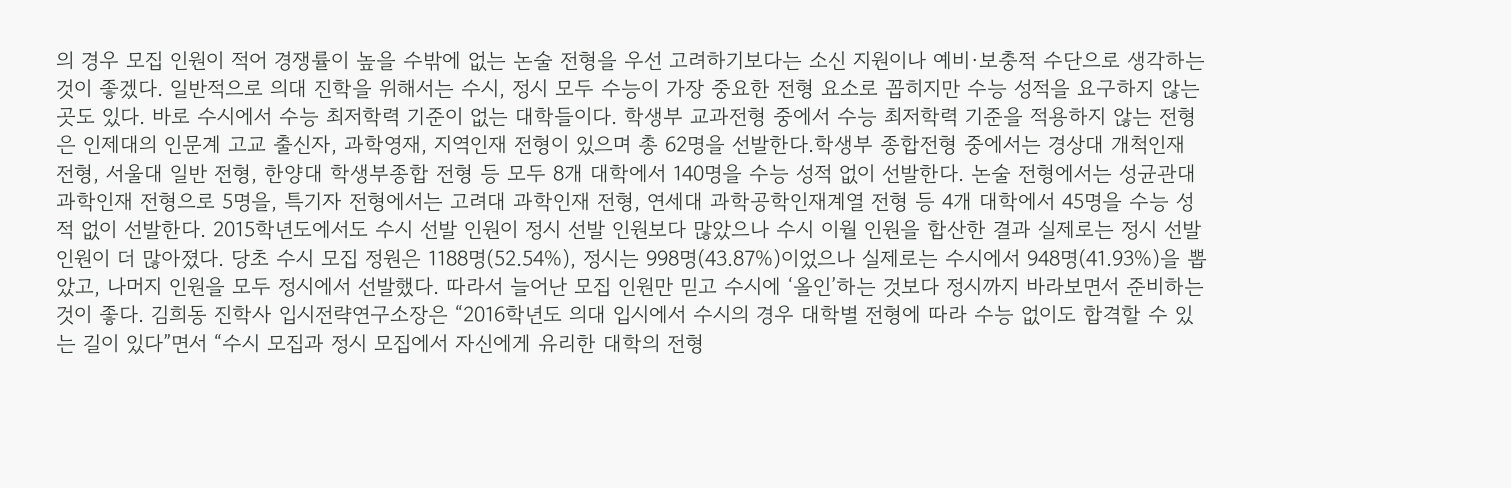의 경우 모집 인원이 적어 경쟁률이 높을 수밖에 없는 논술 전형을 우선 고려하기보다는 소신 지원이나 예비·보충적 수단으로 생각하는 것이 좋겠다. 일반적으로 의대 진학을 위해서는 수시, 정시 모두 수능이 가장 중요한 전형 요소로 꼽히지만 수능 성적을 요구하지 않는 곳도 있다. 바로 수시에서 수능 최저학력 기준이 없는 대학들이다. 학생부 교과전형 중에서 수능 최저학력 기준을 적용하지 않는 전형은 인제대의 인문계 고교 출신자, 과학영재, 지역인재 전형이 있으며 총 62명을 선발한다.학생부 종합전형 중에서는 경상대 개척인재 전형, 서울대 일반 전형, 한양대 학생부종합 전형 등 모두 8개 대학에서 140명을 수능 성적 없이 선발한다. 논술 전형에서는 성균관대 과학인재 전형으로 5명을, 특기자 전형에서는 고려대 과학인재 전형, 연세대 과학공학인재계열 전형 등 4개 대학에서 45명을 수능 성적 없이 선발한다. 2015학년도에서도 수시 선발 인원이 정시 선발 인원보다 많았으나 수시 이월 인원을 합산한 결과 실제로는 정시 선발 인원이 더 많아졌다. 당초 수시 모집 정원은 1188명(52.54%), 정시는 998명(43.87%)이었으나 실제로는 수시에서 948명(41.93%)을 뽑았고, 나머지 인원을 모두 정시에서 선발했다. 따라서 늘어난 모집 인원만 믿고 수시에 ‘올인’하는 것보다 정시까지 바라보면서 준비하는 것이 좋다. 김희동 진학사 입시전략연구소장은 “2016학년도 의대 입시에서 수시의 경우 대학별 전형에 따라 수능 없이도 합격할 수 있는 길이 있다”면서 “수시 모집과 정시 모집에서 자신에게 유리한 대학의 전형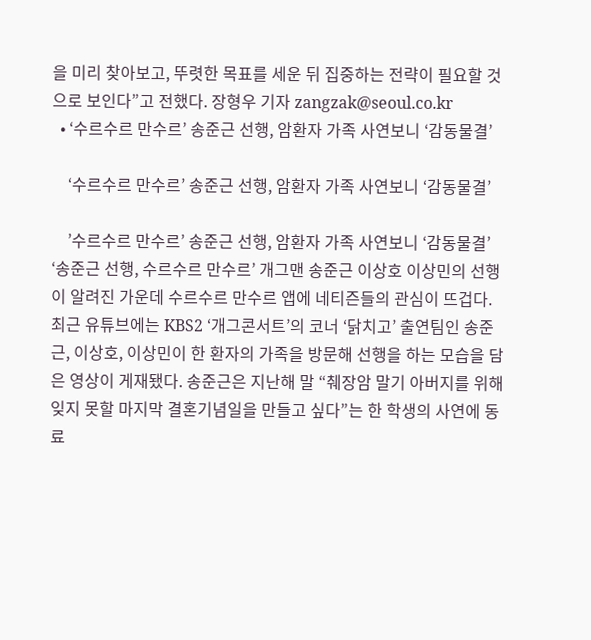을 미리 찾아보고, 뚜렷한 목표를 세운 뒤 집중하는 전략이 필요할 것으로 보인다”고 전했다. 장형우 기자 zangzak@seoul.co.kr
  • ‘수르수르 만수르’ 송준근 선행, 암환자 가족 사연보니 ‘감동물결’

    ‘수르수르 만수르’ 송준근 선행, 암환자 가족 사연보니 ‘감동물결’

    ’수르수르 만수르’ 송준근 선행, 암환자 가족 사연보니 ‘감동물결’ ‘송준근 선행, 수르수르 만수르’ 개그맨 송준근 이상호 이상민의 선행이 알려진 가운데 수르수르 만수르 앱에 네티즌들의 관심이 뜨겁다. 최근 유튜브에는 KBS2 ‘개그콘서트’의 코너 ‘닭치고’ 출연팀인 송준근, 이상호, 이상민이 한 환자의 가족을 방문해 선행을 하는 모습을 담은 영상이 게재됐다. 송준근은 지난해 말 “췌장암 말기 아버지를 위해 잊지 못할 마지막 결혼기념일을 만들고 싶다”는 한 학생의 사연에 동료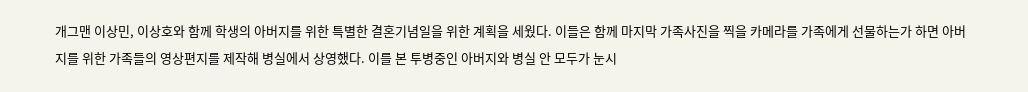개그맨 이상민, 이상호와 함께 학생의 아버지를 위한 특별한 결혼기념일을 위한 계획을 세웠다. 이들은 함께 마지막 가족사진을 찍을 카메라를 가족에게 선물하는가 하면 아버지를 위한 가족들의 영상편지를 제작해 병실에서 상영했다. 이를 본 투병중인 아버지와 병실 안 모두가 눈시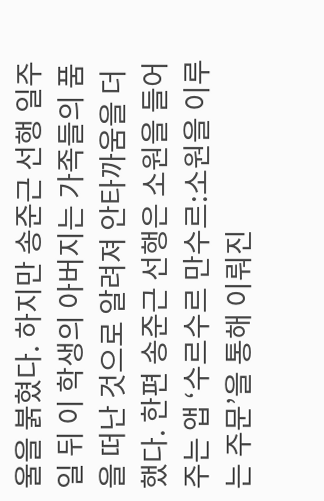울을 붉혔다. 하지만 송준근 선행 일주일 뒤 이 학생의 아버지는 가족들의 품을 떠난 것으로 알려져 안타까움을 더했다. 한편 송준근 선행은 소원을 들어주는 앱 ‘수르수르 만수르:소원을 이루는 주문’을 통해 이뤄진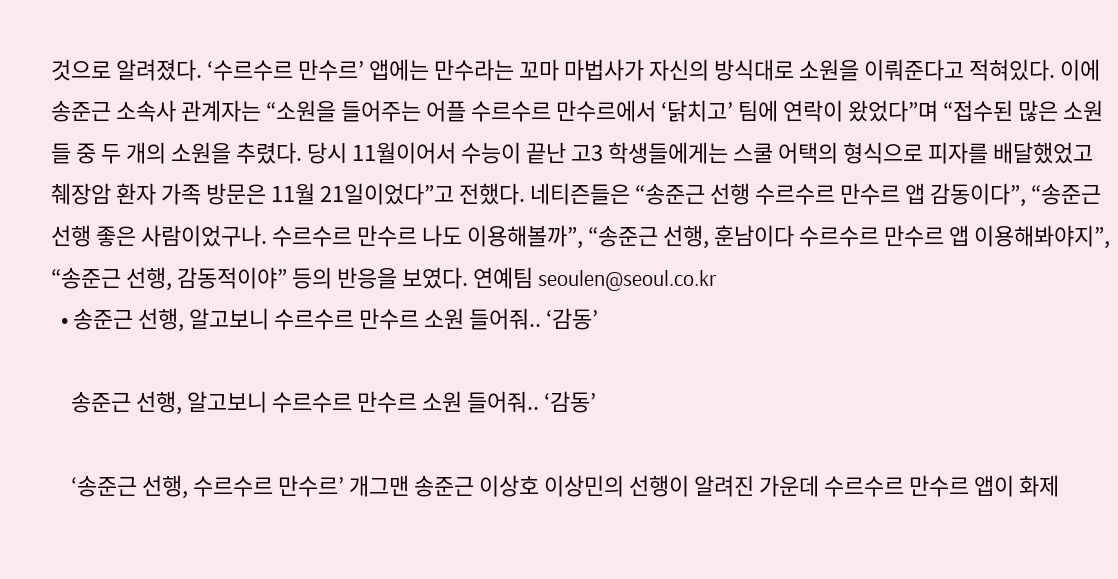것으로 알려졌다. ‘수르수르 만수르’ 앱에는 만수라는 꼬마 마법사가 자신의 방식대로 소원을 이뤄준다고 적혀있다. 이에 송준근 소속사 관계자는 “소원을 들어주는 어플 수르수르 만수르에서 ‘닭치고’ 팀에 연락이 왔었다”며 “접수된 많은 소원들 중 두 개의 소원을 추렸다. 당시 11월이어서 수능이 끝난 고3 학생들에게는 스쿨 어택의 형식으로 피자를 배달했었고 췌장암 환자 가족 방문은 11월 21일이었다”고 전했다. 네티즌들은 “송준근 선행 수르수르 만수르 앱 감동이다”, “송준근 선행 좋은 사람이었구나. 수르수르 만수르 나도 이용해볼까”, “송준근 선행, 훈남이다 수르수르 만수르 앱 이용해봐야지”, “송준근 선행, 감동적이야” 등의 반응을 보였다. 연예팀 seoulen@seoul.co.kr
  • 송준근 선행, 알고보니 수르수르 만수르 소원 들어줘.. ‘감동’

    송준근 선행, 알고보니 수르수르 만수르 소원 들어줘.. ‘감동’

    ‘송준근 선행, 수르수르 만수르’ 개그맨 송준근 이상호 이상민의 선행이 알려진 가운데 수르수르 만수르 앱이 화제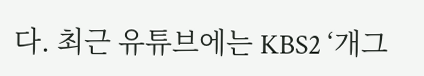다. 최근 유튜브에는 KBS2 ‘개그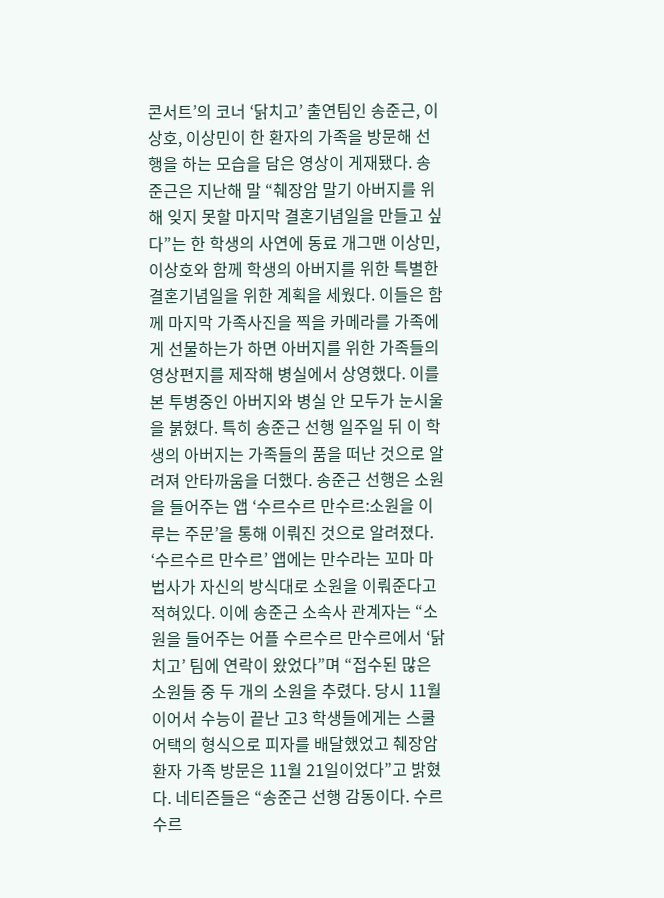콘서트’의 코너 ‘닭치고’ 출연팀인 송준근, 이상호, 이상민이 한 환자의 가족을 방문해 선행을 하는 모습을 담은 영상이 게재됐다. 송준근은 지난해 말 “췌장암 말기 아버지를 위해 잊지 못할 마지막 결혼기념일을 만들고 싶다”는 한 학생의 사연에 동료 개그맨 이상민, 이상호와 함께 학생의 아버지를 위한 특별한 결혼기념일을 위한 계획을 세웠다. 이들은 함께 마지막 가족사진을 찍을 카메라를 가족에게 선물하는가 하면 아버지를 위한 가족들의 영상편지를 제작해 병실에서 상영했다. 이를 본 투병중인 아버지와 병실 안 모두가 눈시울을 붉혔다. 특히 송준근 선행 일주일 뒤 이 학생의 아버지는 가족들의 품을 떠난 것으로 알려져 안타까움을 더했다. 송준근 선행은 소원을 들어주는 앱 ‘수르수르 만수르:소원을 이루는 주문’을 통해 이뤄진 것으로 알려졌다. ‘수르수르 만수르’ 앱에는 만수라는 꼬마 마법사가 자신의 방식대로 소원을 이뤄준다고 적혀있다. 이에 송준근 소속사 관계자는 “소원을 들어주는 어플 수르수르 만수르에서 ‘닭치고’ 팀에 연락이 왔었다”며 “접수된 많은 소원들 중 두 개의 소원을 추렸다. 당시 11월이어서 수능이 끝난 고3 학생들에게는 스쿨 어택의 형식으로 피자를 배달했었고 췌장암 환자 가족 방문은 11월 21일이었다”고 밝혔다. 네티즌들은 “송준근 선행 감동이다. 수르수르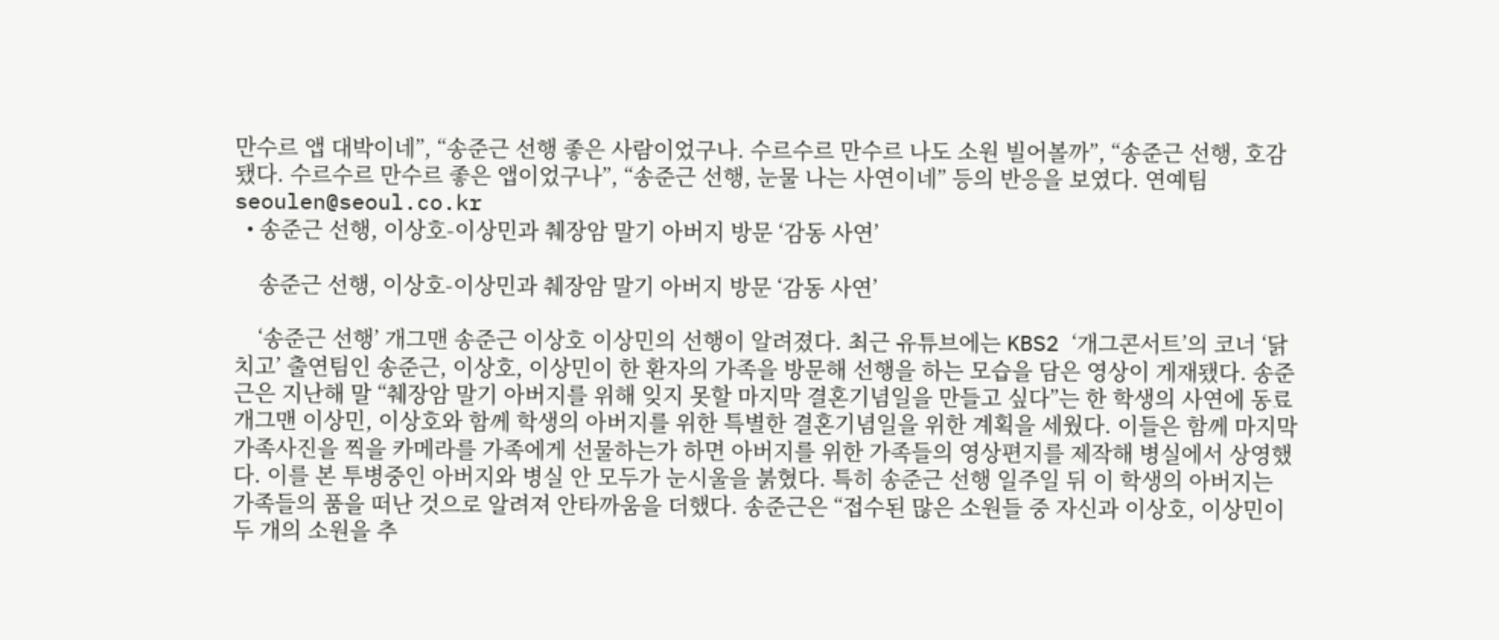만수르 앱 대박이네”, “송준근 선행 좋은 사람이었구나. 수르수르 만수르 나도 소원 빌어볼까”, “송준근 선행, 호감 됐다. 수르수르 만수르 좋은 앱이었구나”, “송준근 선행, 눈물 나는 사연이네” 등의 반응을 보였다. 연예팀 seoulen@seoul.co.kr
  • 송준근 선행, 이상호-이상민과 췌장암 말기 아버지 방문 ‘감동 사연’

    송준근 선행, 이상호-이상민과 췌장암 말기 아버지 방문 ‘감동 사연’

    ‘송준근 선행’ 개그맨 송준근 이상호 이상민의 선행이 알려졌다. 최근 유튜브에는 KBS2 ‘개그콘서트’의 코너 ‘닭치고’ 출연팀인 송준근, 이상호, 이상민이 한 환자의 가족을 방문해 선행을 하는 모습을 담은 영상이 게재됐다. 송준근은 지난해 말 “췌장암 말기 아버지를 위해 잊지 못할 마지막 결혼기념일을 만들고 싶다”는 한 학생의 사연에 동료 개그맨 이상민, 이상호와 함께 학생의 아버지를 위한 특별한 결혼기념일을 위한 계획을 세웠다. 이들은 함께 마지막 가족사진을 찍을 카메라를 가족에게 선물하는가 하면 아버지를 위한 가족들의 영상편지를 제작해 병실에서 상영했다. 이를 본 투병중인 아버지와 병실 안 모두가 눈시울을 붉혔다. 특히 송준근 선행 일주일 뒤 이 학생의 아버지는 가족들의 품을 떠난 것으로 알려져 안타까움을 더했다. 송준근은 “접수된 많은 소원들 중 자신과 이상호, 이상민이 두 개의 소원을 추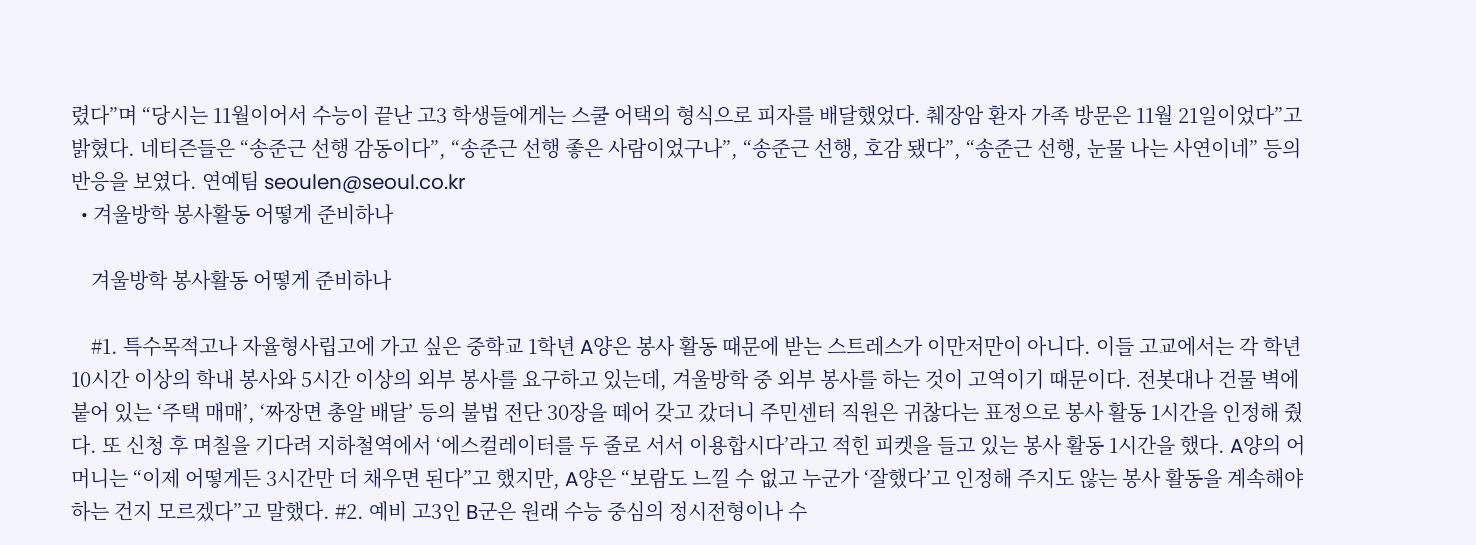렸다”며 “당시는 11월이어서 수능이 끝난 고3 학생들에게는 스쿨 어택의 형식으로 피자를 배달했었다. 췌장암 환자 가족 방문은 11월 21일이었다”고 밝혔다. 네티즌들은 “송준근 선행 감동이다”, “송준근 선행 좋은 사람이었구나”, “송준근 선행, 호감 됐다”, “송준근 선행, 눈물 나는 사연이네” 등의 반응을 보였다. 연예팀 seoulen@seoul.co.kr
  • 겨울방학 봉사활동 어떻게 준비하나

    겨울방학 봉사활동 어떻게 준비하나

    #1. 특수목적고나 자율형사립고에 가고 싶은 중학교 1학년 A양은 봉사 활동 때문에 받는 스트레스가 이만저만이 아니다. 이들 고교에서는 각 학년 10시간 이상의 학내 봉사와 5시간 이상의 외부 봉사를 요구하고 있는데, 겨울방학 중 외부 봉사를 하는 것이 고역이기 때문이다. 전봇대나 건물 벽에 붙어 있는 ‘주택 매매’, ‘짜장면 총알 배달’ 등의 불법 전단 30장을 떼어 갖고 갔더니 주민센터 직원은 귀찮다는 표정으로 봉사 활동 1시간을 인정해 줬다. 또 신청 후 며칠을 기다려 지하철역에서 ‘에스컬레이터를 두 줄로 서서 이용합시다’라고 적힌 피켓을 들고 있는 봉사 활동 1시간을 했다. A양의 어머니는 “이제 어떻게든 3시간만 더 채우면 된다”고 했지만, A양은 “보람도 느낄 수 없고 누군가 ‘잘했다’고 인정해 주지도 않는 봉사 활동을 계속해야 하는 건지 모르겠다”고 말했다. #2. 예비 고3인 B군은 원래 수능 중심의 정시전형이나 수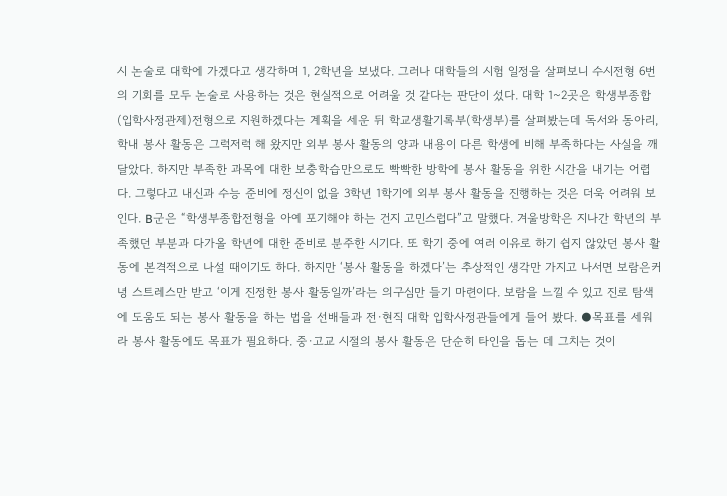시 논술로 대학에 가겠다고 생각하며 1, 2학년을 보냈다. 그러나 대학들의 시험 일정을 살펴보니 수시전형 6번의 기회를 모두 논술로 사용하는 것은 현실적으로 어려울 것 같다는 판단이 섰다. 대학 1~2곳은 학생부종합(입학사정관제)전형으로 지원하겠다는 계획을 세운 뒤 학교생활기록부(학생부)를 살펴봤는데 독서와 동아리, 학내 봉사 활동은 그럭저럭 해 왔지만 외부 봉사 활동의 양과 내용이 다른 학생에 비해 부족하다는 사실을 깨달았다. 하지만 부족한 과목에 대한 보충학습만으로도 빡빡한 방학에 봉사 활동을 위한 시간을 내기는 어렵다. 그렇다고 내신과 수능 준비에 정신이 없을 3학년 1학기에 외부 봉사 활동을 진행하는 것은 더욱 어려워 보인다. B군은 “학생부종합전형을 아예 포기해야 하는 건지 고민스럽다”고 말했다. 겨울방학은 지나간 학년의 부족했던 부분과 다가올 학년에 대한 준비로 분주한 시기다. 또 학기 중에 여러 이유로 하기 쉽지 않았던 봉사 활동에 본격적으로 나설 때이기도 하다. 하지만 ‘봉사 활동을 하겠다’는 추상적인 생각만 가지고 나서면 보람은커녕 스트레스만 받고 ‘이게 진정한 봉사 활동일까’라는 의구심만 들기 마련이다. 보람을 느낄 수 있고 진로 탐색에 도움도 되는 봉사 활동을 하는 법을 선배들과 전·현직 대학 입학사정관들에게 들어 봤다. ●목표를 세워라 봉사 활동에도 목표가 필요하다. 중·고교 시절의 봉사 활동은 단순히 타인을 돕는 데 그치는 것이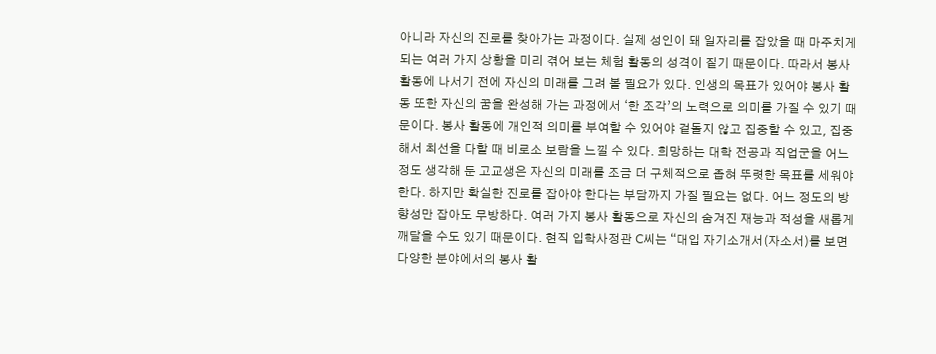아니라 자신의 진로를 찾아가는 과정이다. 실제 성인이 돼 일자리를 잡았을 때 마주치게 되는 여러 가지 상황을 미리 겪어 보는 체험 활동의 성격이 짙기 때문이다. 따라서 봉사 활동에 나서기 전에 자신의 미래를 그려 볼 필요가 있다. 인생의 목표가 있어야 봉사 활동 또한 자신의 꿈을 완성해 가는 과정에서 ‘한 조각’의 노력으로 의미를 가질 수 있기 때문이다. 봉사 활동에 개인적 의미를 부여할 수 있어야 겉돌지 않고 집중할 수 있고, 집중해서 최선을 다할 때 비로소 보람을 느낄 수 있다. 희망하는 대학 전공과 직업군을 어느 정도 생각해 둔 고교생은 자신의 미래를 조금 더 구체적으로 좁혀 뚜렷한 목표를 세워야 한다. 하지만 확실한 진로를 잡아야 한다는 부담까지 가질 필요는 없다. 어느 정도의 방향성만 잡아도 무방하다. 여러 가지 봉사 활동으로 자신의 숨겨진 재능과 적성을 새롭게 깨달을 수도 있기 때문이다. 현직 입학사정관 C씨는 “대입 자기소개서(자소서)를 보면 다양한 분야에서의 봉사 활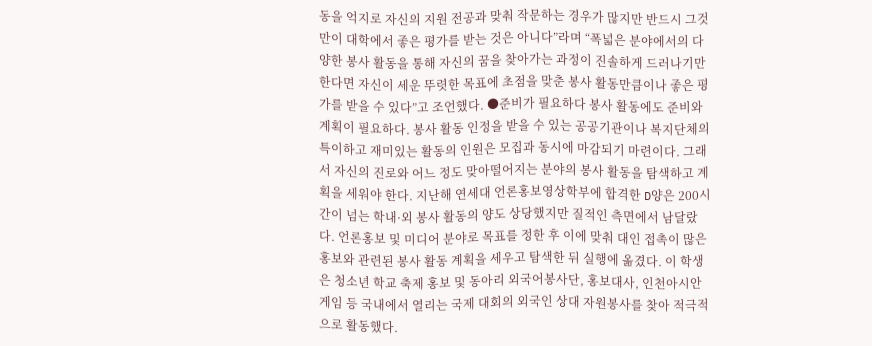동을 억지로 자신의 지원 전공과 맞춰 작문하는 경우가 많지만 반드시 그것만이 대학에서 좋은 평가를 받는 것은 아니다”라며 “폭넓은 분야에서의 다양한 봉사 활동을 통해 자신의 꿈을 찾아가는 과정이 진솔하게 드러나기만 한다면 자신이 세운 뚜렷한 목표에 초점을 맞춘 봉사 활동만큼이나 좋은 평가를 받을 수 있다”고 조언했다. ●준비가 필요하다 봉사 활동에도 준비와 계획이 필요하다. 봉사 활동 인정을 받을 수 있는 공공기관이나 복지단체의 특이하고 재미있는 활동의 인원은 모집과 동시에 마감되기 마련이다. 그래서 자신의 진로와 어느 정도 맞아떨어지는 분야의 봉사 활동을 탐색하고 계획을 세워야 한다. 지난해 연세대 언론홍보영상학부에 합격한 D양은 200시간이 넘는 학내·외 봉사 활동의 양도 상당했지만 질적인 측면에서 남달랐다. 언론홍보 및 미디어 분야로 목표를 정한 후 이에 맞춰 대인 접촉이 많은 홍보와 관련된 봉사 활동 계획을 세우고 탐색한 뒤 실행에 옮겼다. 이 학생은 청소년 학교 축제 홍보 및 동아리 외국어봉사단, 홍보대사, 인천아시안게임 등 국내에서 열리는 국제 대회의 외국인 상대 자원봉사를 찾아 적극적으로 활동했다.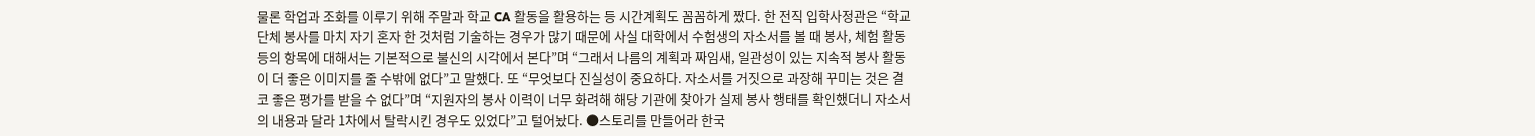물론 학업과 조화를 이루기 위해 주말과 학교 CA 활동을 활용하는 등 시간계획도 꼼꼼하게 짰다. 한 전직 입학사정관은 “학교 단체 봉사를 마치 자기 혼자 한 것처럼 기술하는 경우가 많기 때문에 사실 대학에서 수험생의 자소서를 볼 때 봉사, 체험 활동 등의 항목에 대해서는 기본적으로 불신의 시각에서 본다”며 “그래서 나름의 계획과 짜임새, 일관성이 있는 지속적 봉사 활동이 더 좋은 이미지를 줄 수밖에 없다”고 말했다. 또 “무엇보다 진실성이 중요하다. 자소서를 거짓으로 과장해 꾸미는 것은 결코 좋은 평가를 받을 수 없다”며 “지원자의 봉사 이력이 너무 화려해 해당 기관에 찾아가 실제 봉사 행태를 확인했더니 자소서의 내용과 달라 1차에서 탈락시킨 경우도 있었다”고 털어놨다. ●스토리를 만들어라 한국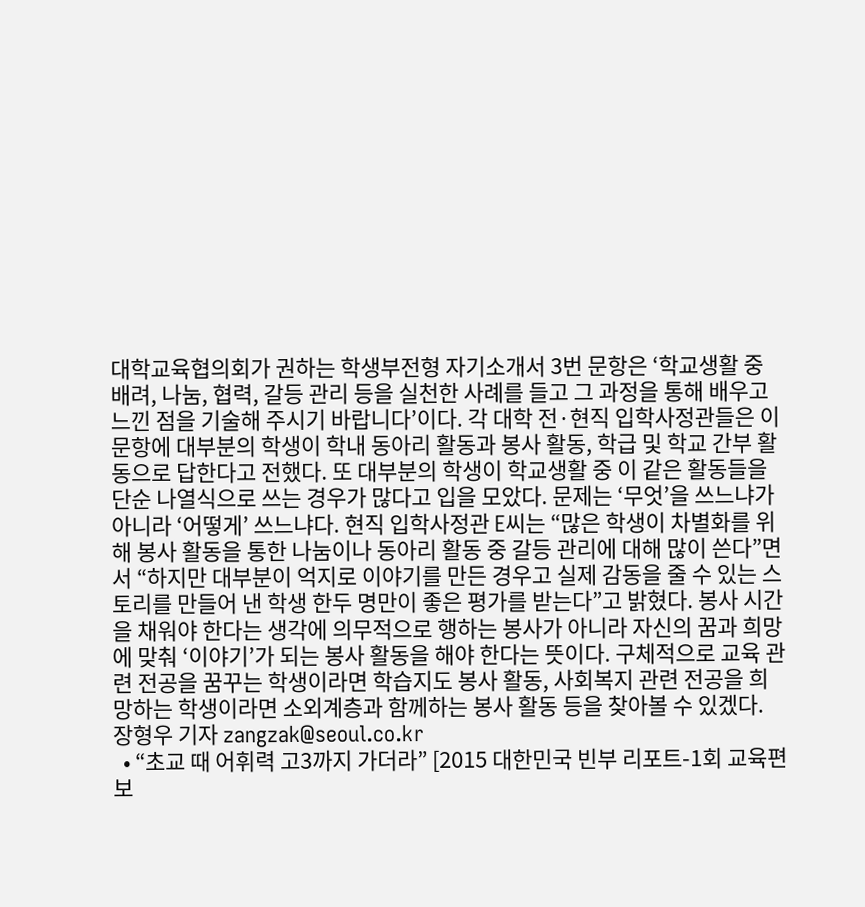대학교육협의회가 권하는 학생부전형 자기소개서 3번 문항은 ‘학교생활 중 배려, 나눔, 협력, 갈등 관리 등을 실천한 사례를 들고 그 과정을 통해 배우고 느낀 점을 기술해 주시기 바랍니다’이다. 각 대학 전·현직 입학사정관들은 이 문항에 대부분의 학생이 학내 동아리 활동과 봉사 활동, 학급 및 학교 간부 활동으로 답한다고 전했다. 또 대부분의 학생이 학교생활 중 이 같은 활동들을 단순 나열식으로 쓰는 경우가 많다고 입을 모았다. 문제는 ‘무엇’을 쓰느냐가 아니라 ‘어떻게’ 쓰느냐다. 현직 입학사정관 E씨는 “많은 학생이 차별화를 위해 봉사 활동을 통한 나눔이나 동아리 활동 중 갈등 관리에 대해 많이 쓴다”면서 “하지만 대부분이 억지로 이야기를 만든 경우고 실제 감동을 줄 수 있는 스토리를 만들어 낸 학생 한두 명만이 좋은 평가를 받는다”고 밝혔다. 봉사 시간을 채워야 한다는 생각에 의무적으로 행하는 봉사가 아니라 자신의 꿈과 희망에 맞춰 ‘이야기’가 되는 봉사 활동을 해야 한다는 뜻이다. 구체적으로 교육 관련 전공을 꿈꾸는 학생이라면 학습지도 봉사 활동, 사회복지 관련 전공을 희망하는 학생이라면 소외계층과 함께하는 봉사 활동 등을 찾아볼 수 있겠다. 장형우 기자 zangzak@seoul.co.kr
  • “초교 때 어휘력 고3까지 가더라” [2015 대한민국 빈부 리포트-1회 교육편 보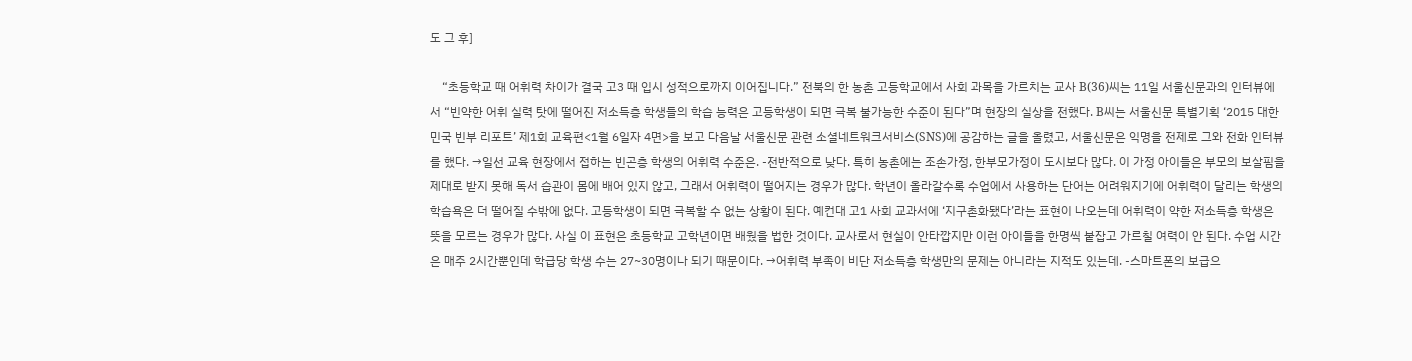도 그 후]

    “초등학교 때 어휘력 차이가 결국 고3 때 입시 성적으로까지 이어집니다.” 전북의 한 농촌 고등학교에서 사회 과목을 가르치는 교사 B(36)씨는 11일 서울신문과의 인터뷰에서 “빈약한 어휘 실력 탓에 떨어진 저소득층 학생들의 학습 능력은 고등학생이 되면 극복 불가능한 수준이 된다”며 현장의 실상을 전했다. B씨는 서울신문 특별기획 ‘2015 대한민국 빈부 리포트’ 제1회 교육편<1월 6일자 4면>을 보고 다음날 서울신문 관련 소셜네트워크서비스(SNS)에 공감하는 글을 올렸고, 서울신문은 익명을 전제로 그와 전화 인터뷰를 했다. →일선 교육 현장에서 접하는 빈곤층 학생의 어휘력 수준은. -전반적으로 낮다. 특히 농촌에는 조손가정, 한부모가정이 도시보다 많다. 이 가정 아이들은 부모의 보살핌을 제대로 받지 못해 독서 습관이 몸에 배어 있지 않고, 그래서 어휘력이 떨어지는 경우가 많다. 학년이 올라갈수록 수업에서 사용하는 단어는 어려워지기에 어휘력이 달리는 학생의 학습욕은 더 떨어질 수밖에 없다. 고등학생이 되면 극복할 수 없는 상황이 된다. 예컨대 고1 사회 교과서에 ‘지구촌화됐다’라는 표현이 나오는데 어휘력이 약한 저소득층 학생은 뜻을 모르는 경우가 많다. 사실 이 표현은 초등학교 고학년이면 배웠을 법한 것이다. 교사로서 현실이 안타깝지만 이런 아이들을 한명씩 붙잡고 가르칠 여력이 안 된다. 수업 시간은 매주 2시간뿐인데 학급당 학생 수는 27~30명이나 되기 때문이다. →어휘력 부족이 비단 저소득층 학생만의 문제는 아니라는 지적도 있는데. -스마트폰의 보급으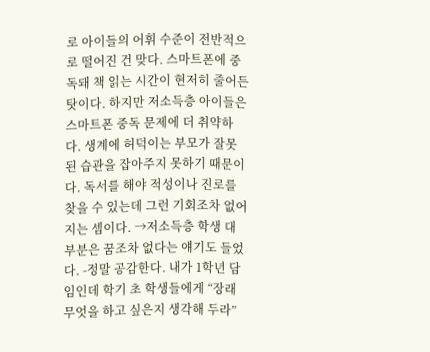로 아이들의 어휘 수준이 전반적으로 떨어진 건 맞다. 스마트폰에 중독돼 책 읽는 시간이 현저히 줄어든 탓이다. 하지만 저소득층 아이들은 스마트폰 중독 문제에 더 취약하다. 생계에 허덕이는 부모가 잘못된 습관을 잡아주지 못하기 때문이다. 독서를 해야 적성이나 진로를 찾을 수 있는데 그런 기회조차 없어지는 셈이다. →저소득층 학생 대부분은 꿈조차 없다는 얘기도 들었다. -정말 공감한다. 내가 1학년 담임인데 학기 초 학생들에게 “장래 무엇을 하고 싶은지 생각해 두라”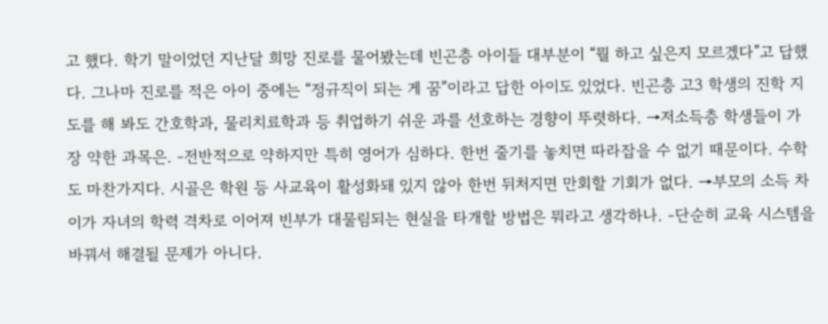고 했다. 학기 말이었던 지난달 희망 진로를 물어봤는데 빈곤층 아이들 대부분이 “뭘 하고 싶은지 모르겠다”고 답했다. 그나마 진로를 적은 아이 중에는 “정규직이 되는 게 꿈”이라고 답한 아이도 있었다. 빈곤층 고3 학생의 진학 지도를 해 봐도 간호학과, 물리치료학과 등 취업하기 쉬운 과를 선호하는 경향이 뚜렷하다. →저소득층 학생들이 가장 약한 과목은. -전반적으로 약하지만 특히 영어가 심하다. 한번 줄기를 놓치면 따라잡을 수 없기 때문이다. 수학도 마찬가지다. 시골은 학원 등 사교육이 활성화돼 있지 않아 한번 뒤처지면 만회할 기회가 없다. →부모의 소득 차이가 자녀의 학력 격차로 이어져 빈부가 대물림되는 현실을 타개할 방법은 뭐라고 생각하나. -단순히 교육 시스템을 바꿔서 해결될 문제가 아니다.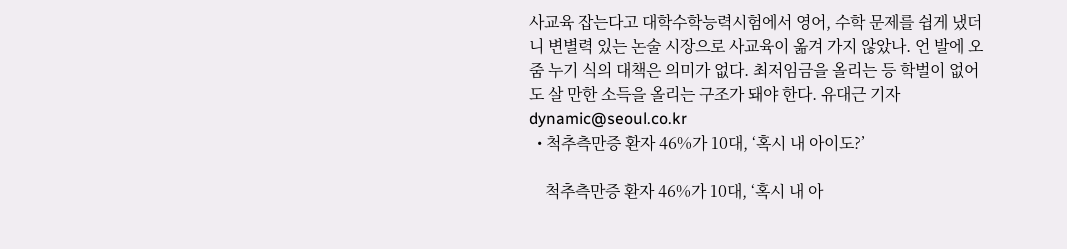사교육 잡는다고 대학수학능력시험에서 영어, 수학 문제를 쉽게 냈더니 변별력 있는 논술 시장으로 사교육이 옮겨 가지 않았나. 언 발에 오줌 누기 식의 대책은 의미가 없다. 최저임금을 올리는 등 학벌이 없어도 살 만한 소득을 올리는 구조가 돼야 한다. 유대근 기자 dynamic@seoul.co.kr
  • 척추측만증 환자 46%가 10대, ‘혹시 내 아이도?’

    척추측만증 환자 46%가 10대, ‘혹시 내 아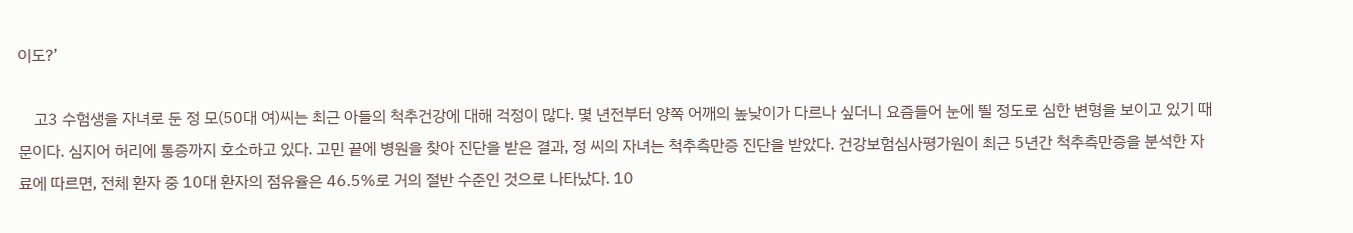이도?’

    고3 수험생을 자녀로 둔 정 모(50대 여)씨는 최근 아들의 척추건강에 대해 걱정이 많다. 몇 년전부터 양쪽 어깨의 높낮이가 다르나 싶더니 요즘들어 눈에 띌 정도로 심한 변형을 보이고 있기 때문이다. 심지어 허리에 통증까지 호소하고 있다. 고민 끝에 병원을 찾아 진단을 받은 결과, 정 씨의 자녀는 척추측만증 진단을 받았다. 건강보험심사평가원이 최근 5년간 척추측만증을 분석한 자료에 따르면, 전체 환자 중 10대 환자의 점유율은 46.5%로 거의 절반 수준인 것으로 나타났다. 10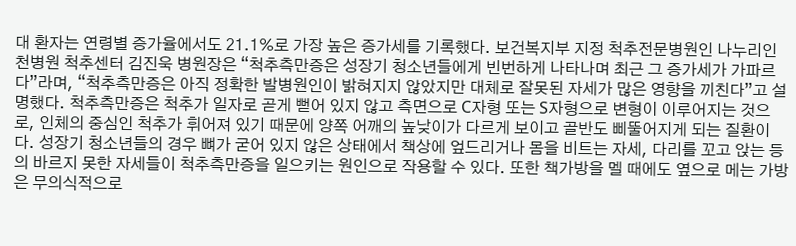대 환자는 연령별 증가율에서도 21.1%로 가장 높은 증가세를 기록했다. 보건복지부 지정 척추전문병원인 나누리인천병원 척추센터 김진욱 병원장은 “척추측만증은 성장기 청소년들에게 빈번하게 나타나며 최근 그 증가세가 가파르다”라며, “척추측만증은 아직 정확한 발병원인이 밝혀지지 않았지만 대체로 잘못된 자세가 많은 영향을 끼친다”고 설명했다. 척추측만증은 척추가 일자로 곧게 뻗어 있지 않고 측면으로 C자형 또는 S자형으로 변형이 이루어지는 것으로, 인체의 중심인 척추가 휘어져 있기 때문에 양쪽 어깨의 높낮이가 다르게 보이고 골반도 삐뚤어지게 되는 질환이다. 성장기 청소년들의 경우 뼈가 굳어 있지 않은 상태에서 책상에 엎드리거나 몸을 비트는 자세, 다리를 꼬고 앉는 등의 바르지 못한 자세들이 척추측만증을 일으키는 원인으로 작용할 수 있다. 또한 책가방을 멜 때에도 옆으로 메는 가방은 무의식적으로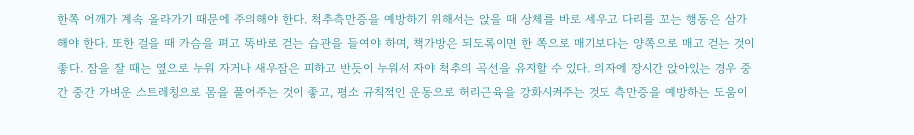한쪽 어깨가 계속 올라가기 때문에 주의해야 한다. 척추측만증을 예방하기 위해서는 앉을 때 상체를 바로 세우고 다리를 꼬는 행동은 삼가해야 한다. 또한 걸을 때 가슴을 펴고 똑바로 걷는 습관을 들여야 하며, 책가방은 되도록이면 한 쪽으로 매기보다는 양쪽으로 매고 걷는 것이 좋다. 잠을 잘 때는 옆으로 누워 자거나 새우잠은 피하고 반듯이 누워서 자야 척추의 곡선을 유지할 수 있다. 의자에 장시간 앉아있는 경우 중간 중간 가벼운 스트레칭으로 몸을 풀어주는 것이 좋고, 평소 규칙적인 운동으로 허리근육을 강화시켜주는 것도 측만증을 예방하는 도움이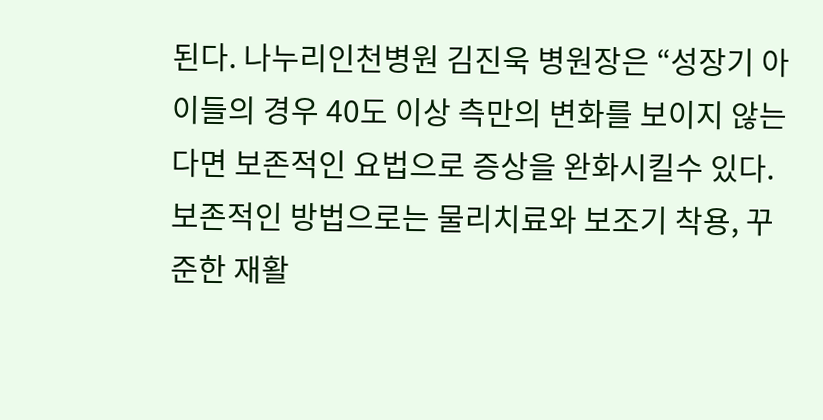된다. 나누리인천병원 김진욱 병원장은 “성장기 아이들의 경우 40도 이상 측만의 변화를 보이지 않는다면 보존적인 요법으로 증상을 완화시킬수 있다. 보존적인 방법으로는 물리치료와 보조기 착용, 꾸준한 재활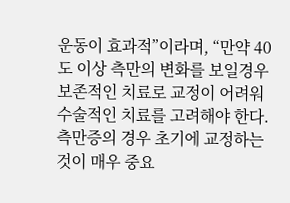운동이 효과적”이라며, “만약 40도 이상 측만의 변화를 보일경우 보존적인 치료로 교정이 어려워 수술적인 치료를 고려해야 한다. 측만증의 경우 초기에 교정하는 것이 매우 중요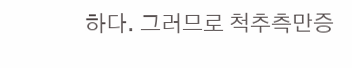하다. 그러므로 척추측만증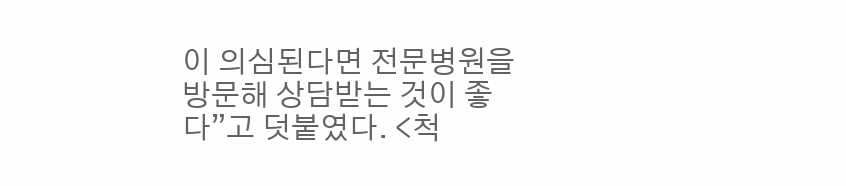이 의심된다면 전문병원을 방문해 상담받는 것이 좋다”고 덧붙였다. <척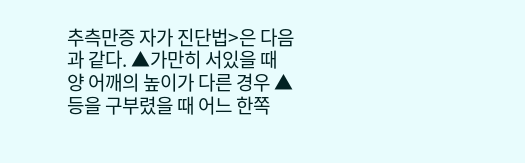추측만증 자가 진단법>은 다음과 같다. ▲가만히 서있을 때 양 어깨의 높이가 다른 경우 ▲등을 구부렸을 때 어느 한쪽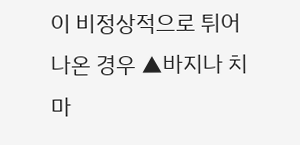이 비정상적으로 튀어나온 경우 ▲바지나 치마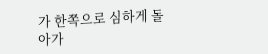가 한쪽으로 심하게 돌아가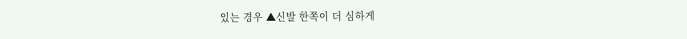있는 경우 ▲신발 한쪽이 더 심하게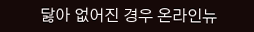닳아 없어진 경우 온라인뉴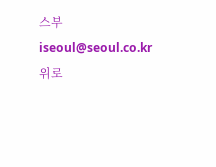스부 iseoul@seoul.co.kr
위로